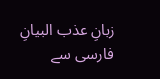زبانِ عذب البیانِ فارسی سے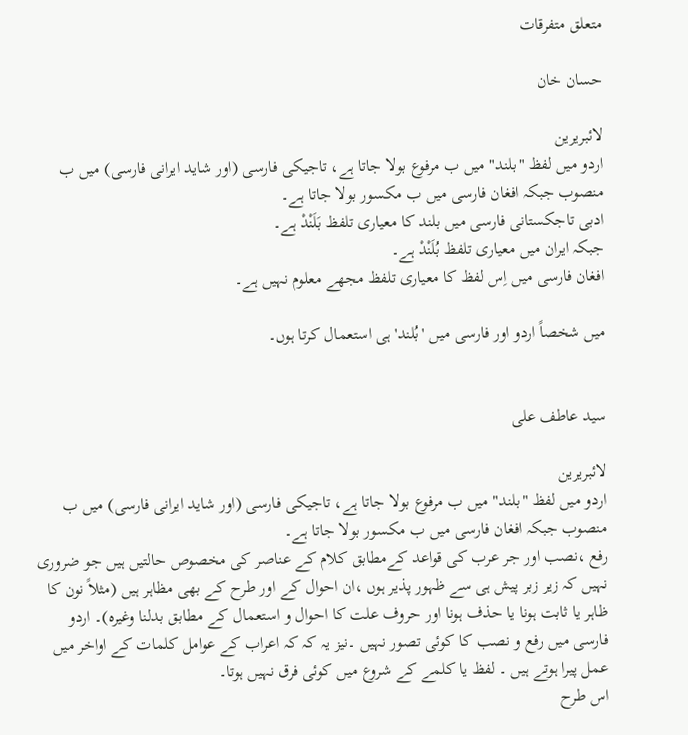متعلق متفرقات

حسان خان

لائبریرین
اردو میں لفظ "بلند" میں ب مرفوع بولا جاتا ہے، تاجیکی فارسی (اور شاید ایرانی فارسی) میں ب منصوب جبکہ افغان فارسی میں ب مکسور بولا جاتا ہے۔
ادبی تاجکستانی فارسی میں بلند کا معیاری تلفظ بَلَنْدْ ہے۔
جبکہ ایران میں معیاری تلفظ بُلَنْدْ ہے۔
افغان فارسی میں اِس لفظ کا معیاری تلفظ مجھے معلوم نہیں ہے۔

میں شخصاً اردو اور فارسی میں 'بُلند' ہی استعمال کرتا ہوں۔


سید عاطف علی

لائبریرین
اردو میں لفظ "بلند" میں ب مرفوع بولا جاتا ہے، تاجیکی فارسی (اور شاید ایرانی فارسی) میں ب منصوب جبکہ افغان فارسی میں ب مکسور بولا جاتا ہے۔
رفع ،نصب اور جر عرب کی قواعد کےمطابق کلام کے عناصر کی مخصوص حالتیں ہیں جو ضروری نہیں کہ زیر زبر پیش ہی سے ظہور پذیر ہوں ،ان احوال کے اور طرح کے بھی مظاہر ہیں (مثلاً نون کا ظاہر یا ثابت ہونا یا حذف ہونا اور حروف علت کا احوال و استعمال کے مطابق بدلنا وغیرہ)۔ اردو فارسی میں رفع و نصب کا کوئی تصور نہیں ۔نیز یہ کہ کہ اعراب کے عوامل کلمات کے اواخر میں عمل پیرا ہوتے ہیں ۔ لفظ یا کلمے کے شروع میں کوئی فرق نہیں ہوتا۔
اس طرح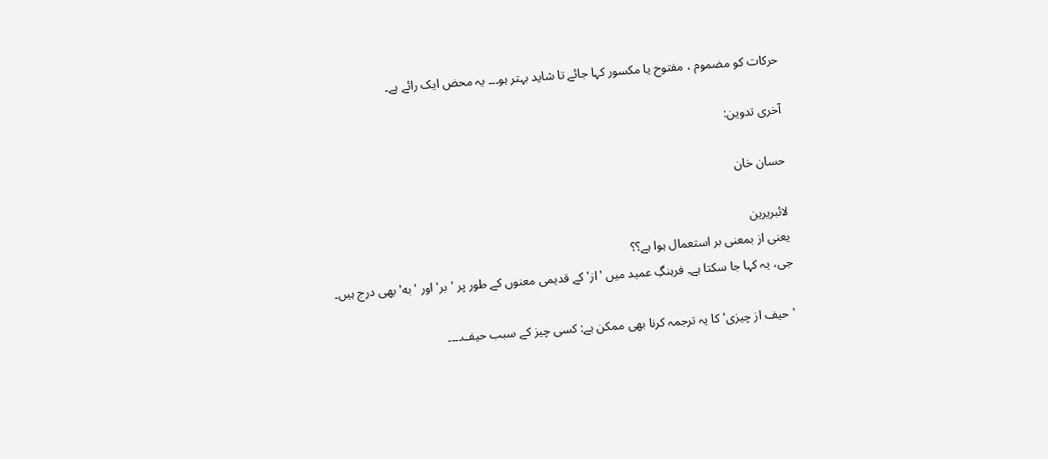حرکات کو مضموم ، مفتوح یا مکسور کہا جائے تا شاید بہتر ہو۔۔۔ یہ محض ایک رائے ہے۔

آخری تدوین:

حسان خان

لائبریرین
یعنی از بمعنی بر استعمال ہوا ہے؟؟
جی، یہ کہا جا سکتا ہے۔ فرہنگِ عمید میں 'از' کے قدیمی معنوں کے طور پر 'بر' اور 'به' بھی درج ہیں۔

'حیف از چیزی' کا یہ ترجمہ کرنا بھی ممکن ہے: کسی چیز کے سبب حیف۔۔۔۔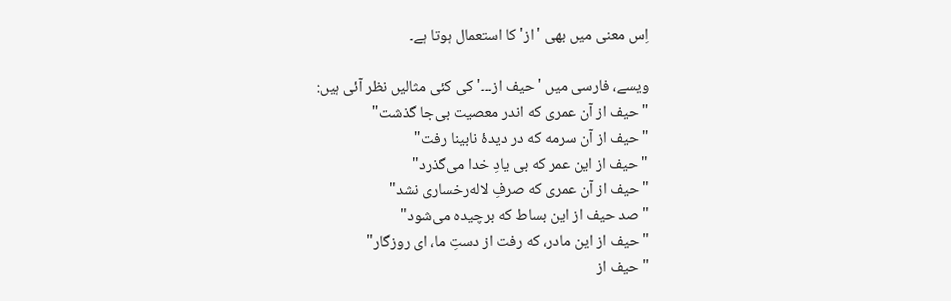اِس معنی میں بھی 'از' کا استعمال ہوتا ہے۔

ویسے، فارسی میں 'حیف از۔۔۔' کی کئی مثالیں نظر آئی ہیں:
"حیف از آن عمری که اندر معصیت بی‌جا گذشت"
"حیف از آن سرمه که در دیدهٔ نابینا رفت"
"حیف از این عمر که بی یادِ خدا می‌گذرد"
"حیف از آن عمری که صرفِ لاله‌رخساری نشد"
"صد حیف از این بساط که برچیده می‌شود"
"حیف از این مادر، که رفت از دستِ ما، ای روزگار"
"حیف از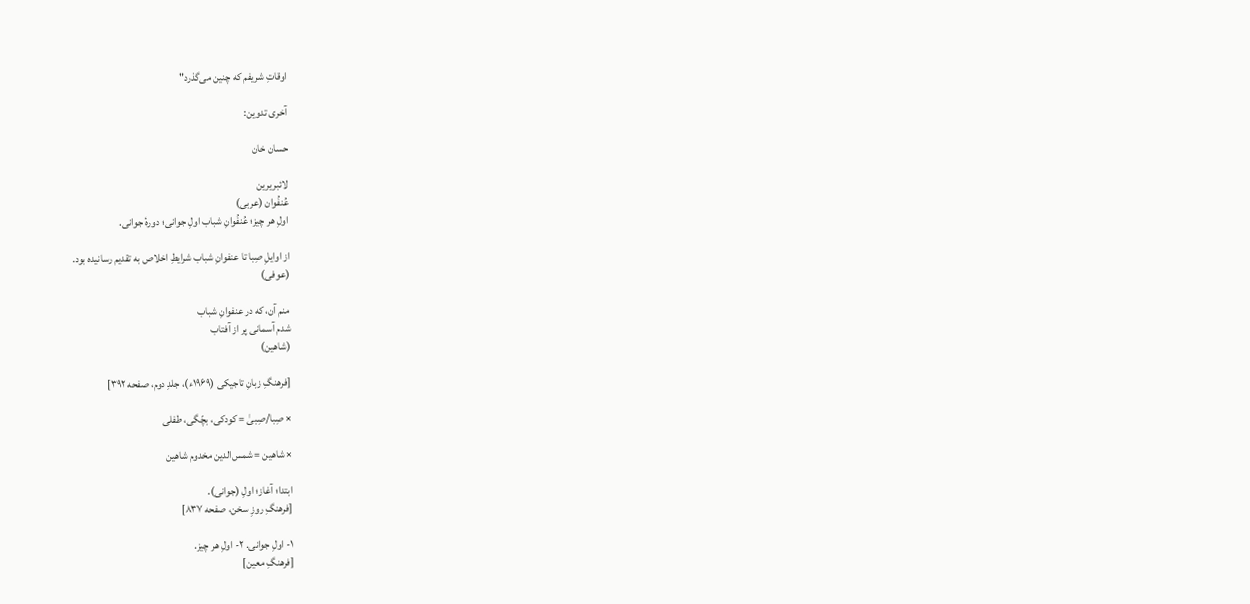اوقاتِ شریفم که چنین می‌گذرد"

آخری تدوین:

حسان خان

لائبریرین
عُنفُوان (عربی)
اولِ هر چیز؛ عُنفُوانِ شباب اولِ جوانی؛ دورهٔ جوانی.

از اوایلِ صِبا تا عنفوانِ شباب شرایطِ اخلاص به تقدیم رسانیده بود.
(عوفی)

منم آن، که در عنفوانِ شباب
شدم آسمانی پر از آفتاب
(شاهین)

[فرهنگِ زبانِ تاجیکی (۱۹۶۹ء)، جلدِ دوم، صفحه ۳۹۲]

× صِبا/صِبیٰ = کودکی، بچّگی، طفلی

× شاهین = شمس‌الدین مخدوم شاهین

ابتدا؛ آغاز؛ اولِ (جوانی).
[فرهنگِ روزِ سخن، صفحه ۸۳۷]

۱- اولِ جوانی. ۲- اولِ هر چیز.
[فرهنگِ معین]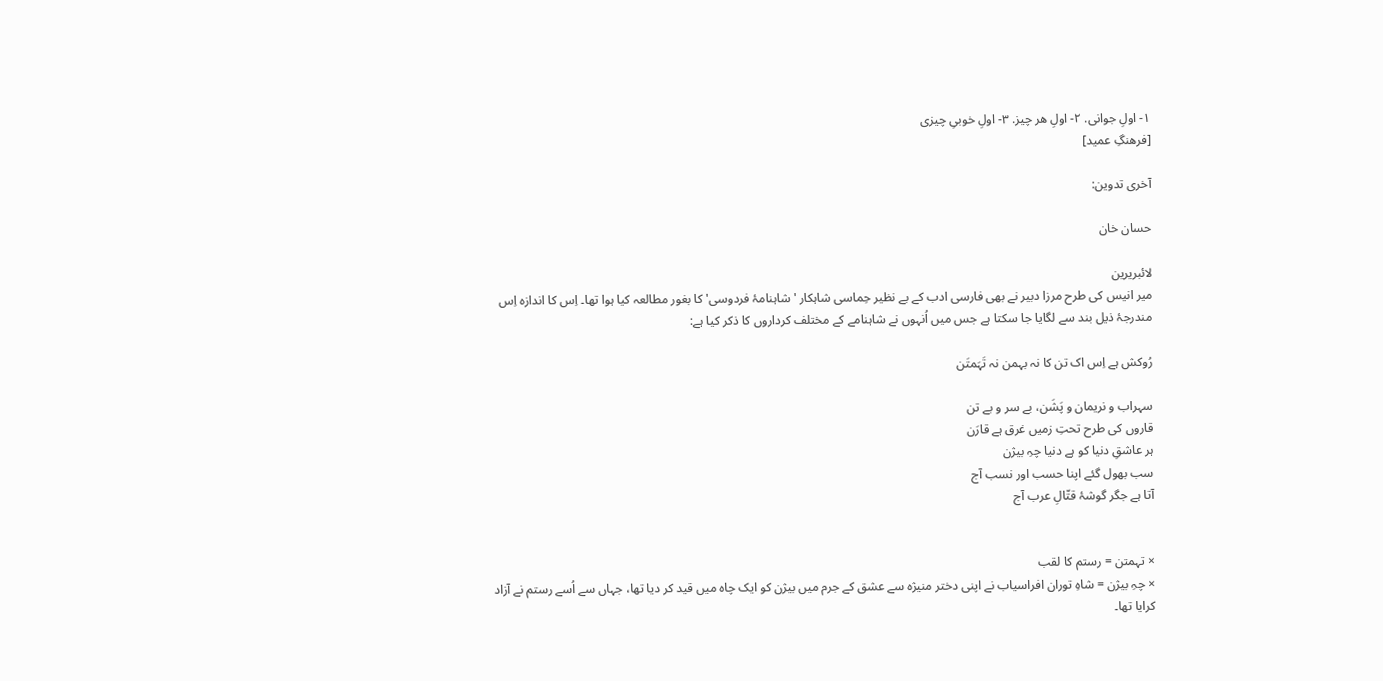۱- اولِ جوانی. ۲- اولِ هر چیز. ۳- اولِ خوبیِ چیزی
[فرهنگِ عمید]

آخری تدوین:

حسان خان

لائبریرین
میر انیس کی طرح مرزا دبیر نے بھی فارسی ادب کے بے نظیر حِماسی شاہکار 'شاہنامۂ فردوسی' کا بغور مطالعہ کیا ہوا تھا۔ اِس کا اندازہ اِس مندرجۂ ذیل بند سے لگایا جا سکتا ہے جس میں اُنہوں نے شاہنامے کے مختلف کرداروں کا ذکر کیا ہے:

رُوکش ہے اِس اک تن کا نہ بہمن نہ تَہَمتَن

سہراب و نریمان و پَشَن، بے سر و بے تن
قاروں کی طرح تحتِ زمیں غرق ہے قارَن
ہر عاشقِ دنیا کو ہے دنیا چہِ بیژن
سب بھول گئے اپنا حسب اور نسب آج
آتا ہے جگر گوشۂ قتّالِ عرب آج


× تہمتن = رستم کا لقب
× چہِ بیژن = شاہِ توران افراسیاب نے اپنی دختر منیژہ سے عشق کے جرم میں بیژن کو ایک چاہ میں قید کر دیا تھا، جہاں سے اُسے رستم نے آزاد کرایا تھا۔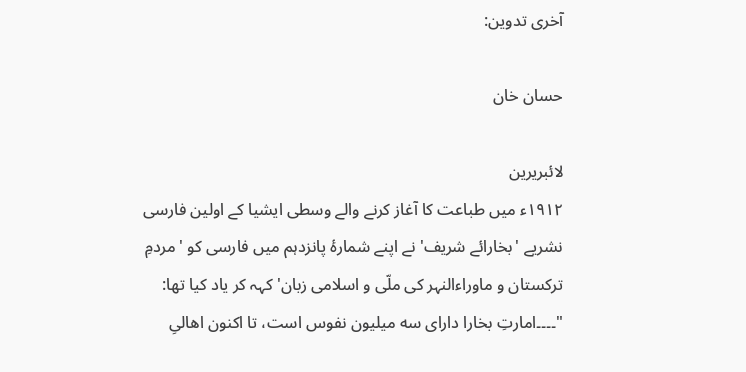آخری تدوین:

حسان خان

لائبریرین
۱۹۱۲ء میں طباعت کا آغاز کرنے والے وسطی ایشیا کے اولین فارسی نشریے 'بخارائے شریف' نے اپنے شمارۂ پانزدہم میں فارسی کو 'مردمِ ترکستان و ماوراءالنہر کی ملّی و اسلامی زبان' کہہ کر یاد کیا تھا:
"۔۔۔۔امارتِ بخارا دارای سه میلیون نفوس است، تا اکنون اهالیِ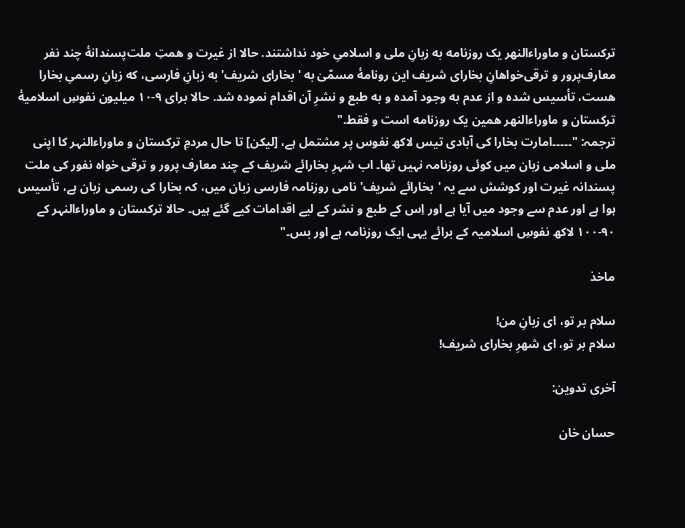ترکستان و ماوراءالنهر یک روزنامه به زبانِ ملی و اسلامیِ خود نداشتند. حالا از غیرت و همتِ ملت‌پسندانهٔ چند نفر معارف‌پرور و ترقی‌خواهانِ بخارای شریف این رونامهٔ مسمّیٰ به 'بخارای شریف' به زبانِ فارسی، که زبانِ رسمیِ بخارا هست، تأسیس شده و از عدم به وجود آمده و به طبع و نشرِ آن اقدام نموده شد. حالا برای ۹-۱۰ میلیون نفوسِ اسلامیهٔ ترکستان و ماوراءالنهر همین یک روزنامه است و فقط."
ترجمہ: "۔۔۔۔۔امارت بخارا کی آبادی تیس لاکھ نفوس پر مشتمل ہے، [لیکن] تا حال مردمِ ترکستان و ماوراءالنہر کا اپنی ملی و اسلامی زبان میں کوئی روزنامہ نہیں تھا۔ اب شہرِ بخارائے شریف کے چند معارف پرور و ترقی خواہ نفور کی ملت پسندانہ غیرت اور کوشش سے یہ 'بخارائے شریف' نامی روزنامہ فارسی زبان میں، کہ بخارا کی رسمی زبان ہے، تأسیس ہوا ہے اور عدم سے وجود میں آیا ہے اور اِس کے طبع و نشر کے لیے اقدامات کیے گئے ہیں۔ حالا ترکستان و ماوراءالنہر کے ۹۰-۱۰۰ لاکھ نفوسِ اسلامیہ کے برائے یہی ایک روزنامہ ہے اور بس۔"

ماخذ

سلام بر تو، ای زبانِ من!
سلام بر تو، ای شهرِ بخارای شریف!

آخری تدوین:

حسان خان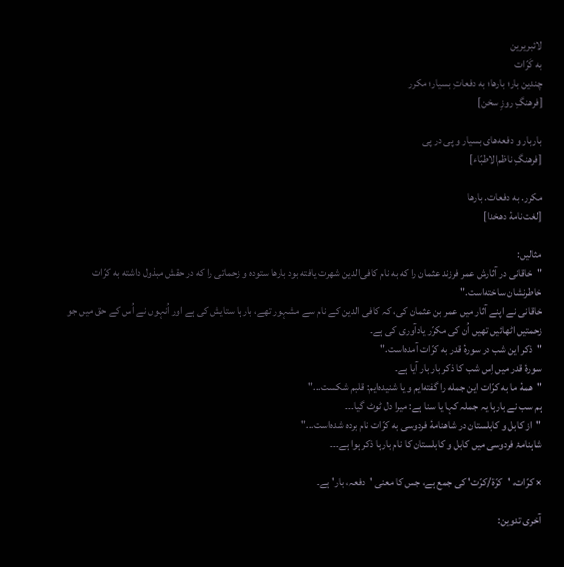لائبریرین
به کَرّات
چندین بار؛ بارها؛ به دفعاتِ بسیار؛ مکرر
[فرهنگِ روزِ سخن]

باربار و دفعه‌های بسیار و پی در پی
[فرهنگِ ناظم‌الاطبّاء]

مکرر. به دفعات. بارها
[لغت‌نامهٔ دهخدا]

مثالیں:
"خاقانی در آثارش عمر فرزند عثمان را که به نام کافی‌الدین شهرت یافته بود بارها ستوده و زحماتی را که در حقش مبذول داشته به کرّات خاطرنشان ساخته‌است."
خاقانی نے اپنے آثار میں عمر بن عثمان کی، کہ کافی الدین کے نام سے مشہور تھے، بارہا ستایش کی ہے اور اُنہوں نے اُس کے حق میں جو زحمتیں اٹھائیں تھیں اُن کی مکرّر یادآوری کی ہے۔
"ذکر این شب در سورهٔ قدر به کرّات آمده‌است."
سورۂ قدر میں اِس شب کا ذکر بار بار آیا ہے۔
"همهٔ ما به کرّات این جمله را گفته‌ایم و یا شنیده‌ایم: قلبم شکست..."
ہم سب نے بارہا یہ جملہ کہا یا سنا ہے: میرا دل ٹوٹ گیا۔۔۔
"از کابل و کابلستان در شاهنامهٔ فردوسی به کرّات نام برده شده‌است..."
شاہنامۂ فردوسی میں کابل و کابلستان کا نام بارہا ذکر ہوا ہے۔۔۔

× کرّات، 'کرّة/کرّت' کی جمع ہے، جس کا معنی 'دفعہ، بار' ہے۔

آخری تدوین: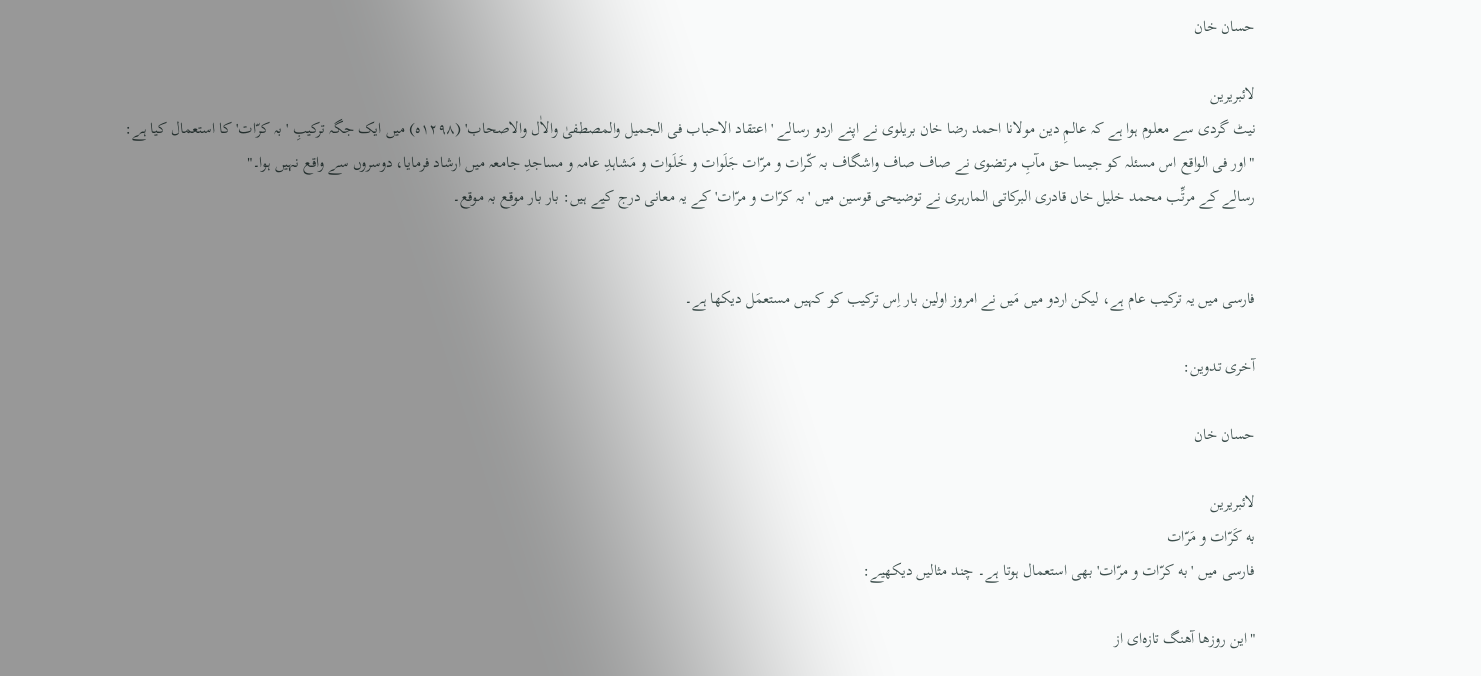حسان خان

لائبریرین
نیٹ گردی سے معلوم ہوا ہے کہ عالمِ دین مولانا احمد رضا خان بریلوی نے اپنے اردو رسالے 'اعتقاد الاحباب فی الجمیل والمصطفیٰ والاٰل والاصحاب' (۱۲۹۸ه) میں ایک جگہ ترکیبِ 'بہ کرّات' کا استعمال کیا ہے:
"اور فی الواقع اس مسئلہ کو جیسا حق مآبِ مرتضوی نے صاف صاف واشگاف بہ کّرات و مرّات جَلَوات و خَلَوات و مَشاہدِ عامہ و مساجدِ جامعہ میں ارشاد فرمایا، دوسروں سے واقع نہیں ہوا۔"
رسالے کے مرتِّب محمد خلیل خاں قادری البرکاتی المارہری نے توضیحی قوسین میں 'بہ کرّات و مرّات' کے یہ معانی درج کیے ہیں: بار بار موقع بہ موقع۔


فارسی میں یہ ترکیب عام ہے، لیکن اردو میں مَیں نے امروز اولین بار اِس ترکیب کو کہیں مستعمَل دیکھا ہے۔

آخری تدوین:

حسان خان

لائبریرین
به کَرّات و مَرّات
فارسی میں 'به کرّات و مرّات' بھی استعمال ہوتا ہے۔ چند مثالیں دیکھیے:

"این روزها آهنگ تازه‌ای از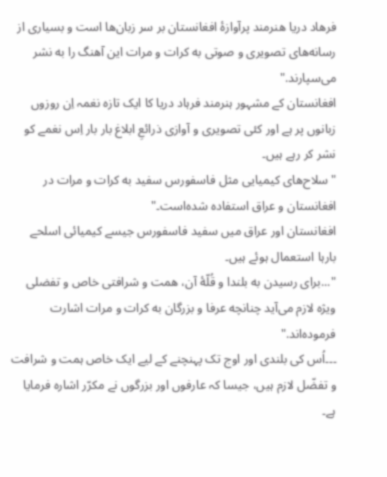فرهاد دریا هنرمند پرآوازهٔ افغانستان بر سر زبان‌ها است و بسیاری از رسانه‌های تصویری و صوتی به کرات و مرات این آهنگ را به نشر می‌سپارند."
افغانستان کے مشہور ہنرمند فرہاد دریا کا ایک تازہ نغمہ اِن روزوں زبانوں پر ہے اور کئی تصویری و آوازی ذرائعِ ابلاغ بار بار اِس نغمے کو نشر کر رہے ہیں۔
"سلاح‌های کیمیایی مثل فاسفورس سفید به کرات و مرات در افغانستان و عراق استفاده شده‌است۔"
افغانستان اور عراق میں سفید فاسفورس جیسے کیمیائی اسلحے بارہا استعمال ہوئے ہیں۔
"...برای رسیدن به بلندا و قُلّهٔ آن، همت و شرافتی خاص و تفضلی ویژه لازم می‌آید چنانچه عرفا و بزرگان به کرات و مرات اشارت فرموده‌اند."
۔۔۔اُس کی بلندی اور اوج تک پہنچنے کے لیے ایک خاص ہمت و شرافت و تفضّل لازم ہیں، جیسا کہ عارفوں اور بزرگوں نے مکرّر اشارہ فرمایا ہے۔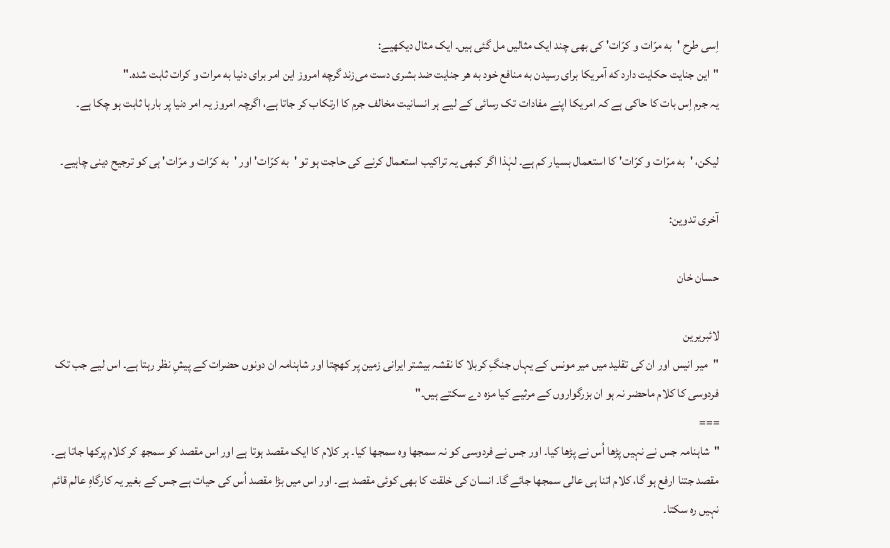اِسی طرح 'به مرّات و کرّات' کی بھی چند ایک مثالیں مل گئی ہیں۔ ایک مثال دیکھیے:
"این جنایت حکایت دارد که آمریکا برای رسیدن به منافع خود به هر جنایت ضد بشری دست می‌زند گرچه امروز این امر برای دنیا به مرات و کرات ثابت شده."
یہ جرم اِس بات کا حاکی ہے کہ امریکا اپنے مفادات تک رسائی کے لیے ہر انسانیت مخالف جرم کا ارتکاب کر جاتا ہے، اگرچہ امروز یہ امر دنیا پر بارہا ثابت ہو چکا ہے۔

لیکن، 'به مرّات و کرّات' کا استعمال بسیار کم ہے۔ لہٰذا اگر کبھی یہ تراکیب استعمال کرنے کی حاجت ہو تو 'به کرّات' اور 'به کرّات و مرّات' ہی کو ترجیح دینی چاہیے۔

آخری تدوین:

حسان خان

لائبریرین
"میر انیس اور ان کی تقلید میں میر مونس کے یہاں جنگِ کربلا کا نقشہ بیشتر ایرانی زمین پر کھچتا اور شاہنامہ ان دونوں حضرات کے پیشِ نظر رہتا ہے۔ اس لیے جب تک فردوسی کا کلام ماحضر نہ ہو ان بزرگواروں کے مرثیے کیا مزہ دے سکتے ہیں۔"
===
"شاہنامہ جس نے نہیں پڑھا اُس نے پڑھا کیا۔ اور جس نے فردوسی کو نہ سمجھا وہ سمجھا کیا۔ ہر کلام کا ایک مقصد ہوتا ہے اور اس مقصد کو سمجھ کر کلام پرکھا جاتا ہے۔ مقصد جتنا ارفع ہو گا، کلام اتنا ہی عالی سمجھا جائے گا۔ انسان کی خلقت کا بھی کوئی مقصد ہے۔ اور اس میں بڑا مقصد اُس کی حیات ہے جس کے بغیر یہ کارگاہِ عالم قائم نہیں رہ سکتا۔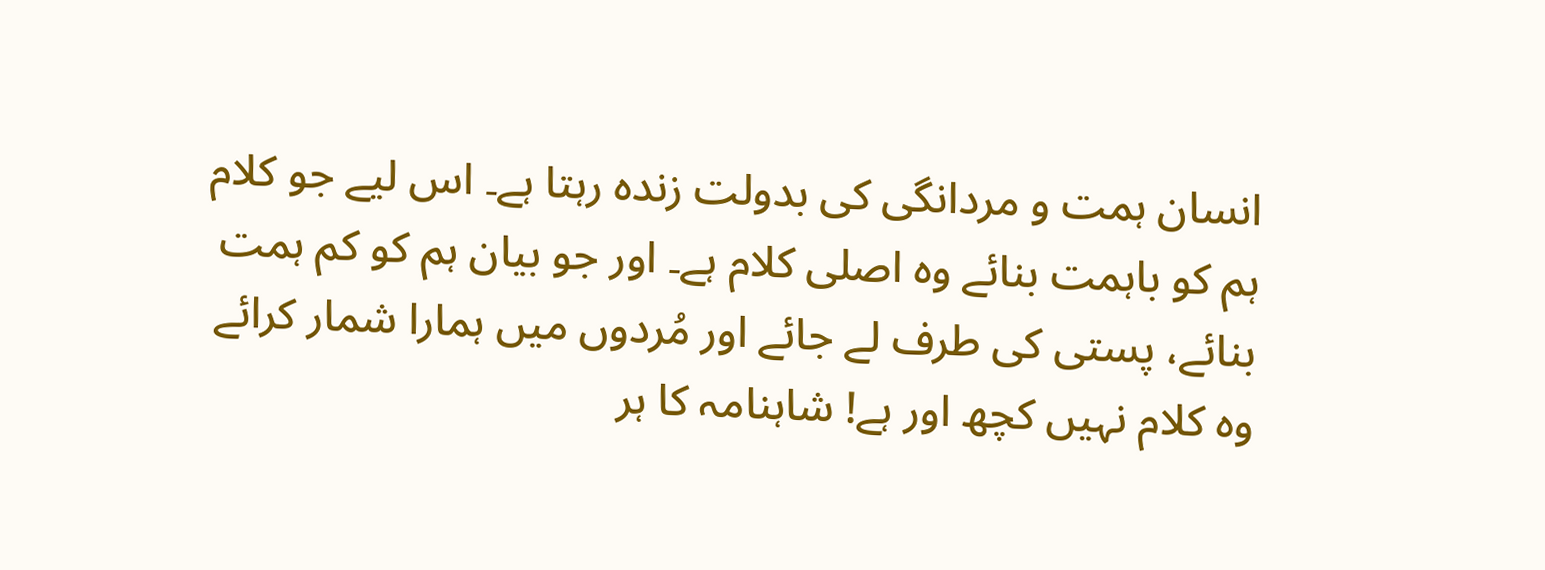انسان ہمت و مردانگی کی بدولت زندہ رہتا ہے۔ اس لیے جو کلام ہم کو باہمت بنائے وہ اصلی کلام ہے۔ اور جو بیان ہم کو کم ہمت بنائے، پستی کی طرف لے جائے اور مُردوں میں ہمارا شمار کرائے وہ کلام نہیں کچھ اور ہے! شاہنامہ کا ہر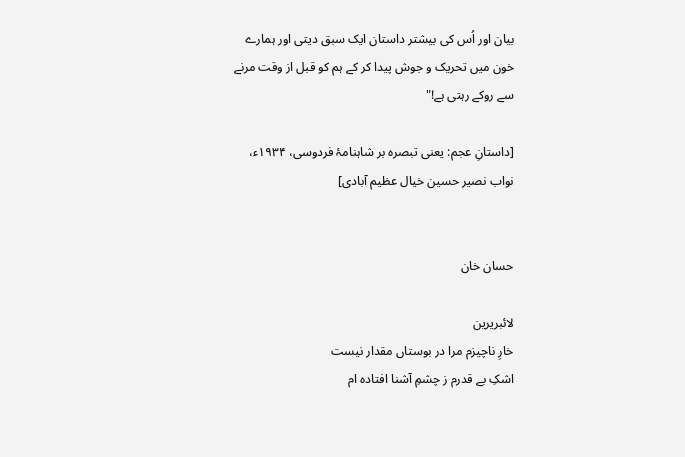بیان اور اُس کی بیشتر داستان ایک سبق دیتی اور ہمارے خون میں تحریک و جوش پیدا کر کے ہم کو قبل از وقت مرنے سے روکے رہتی ہے!"

[داستانِ عجم: یعنی تبصرہ بر شاہنامۂ فردوسی، ۱۹۳۴ء، نواب نصیر حسین خیال عظیم آبادی]


حسان خان

لائبریرین
خارِ ناچیزم مرا در بوستاں مقدار نیست
اشکِ بے قدرم ز چشمِ آشنا افتادہ ام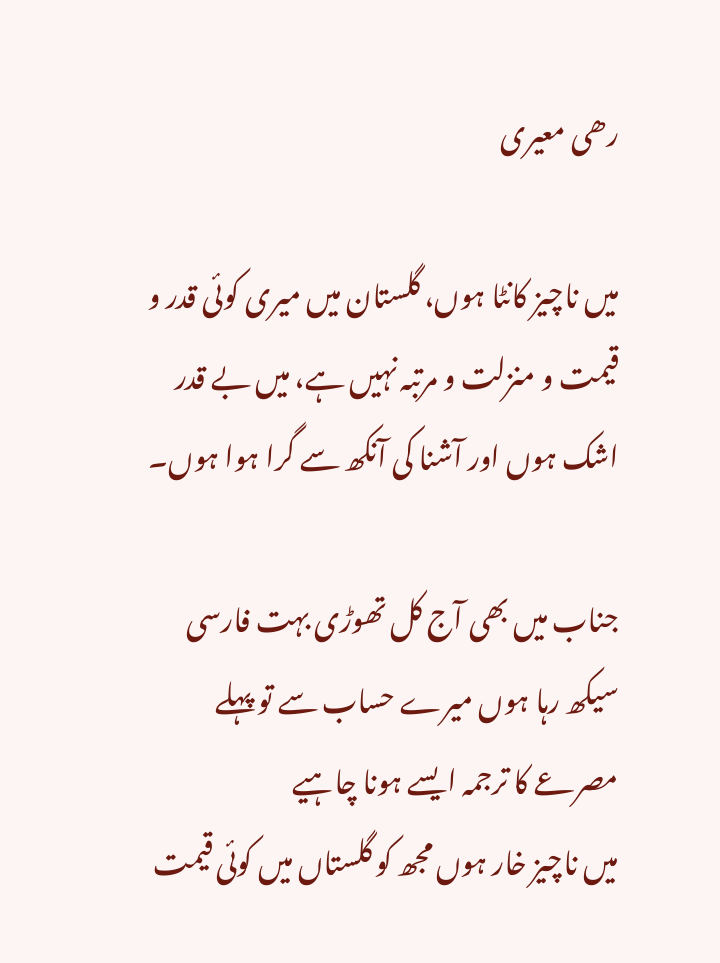رھی معیری

میں ناچیز کانٹا ہوں، گلستان میں میری کوئی قدر و قیمت و منزلت و مرتبہ نہیں ہے، میں بے قدر اشک ہوں اور آشنا کی آنکھ سے گرا ہوا ہوں۔

جناب میں بھی آج کل تھوڑی بہت فارسی سیکھ رہا ہوں میرے حساب سے تو پہلے مصرعے کا ترجمہ ایسے ہونا چاہیے
میں ناچیز خار ہوں مجھ کو گلستاں میں کوئی قیمت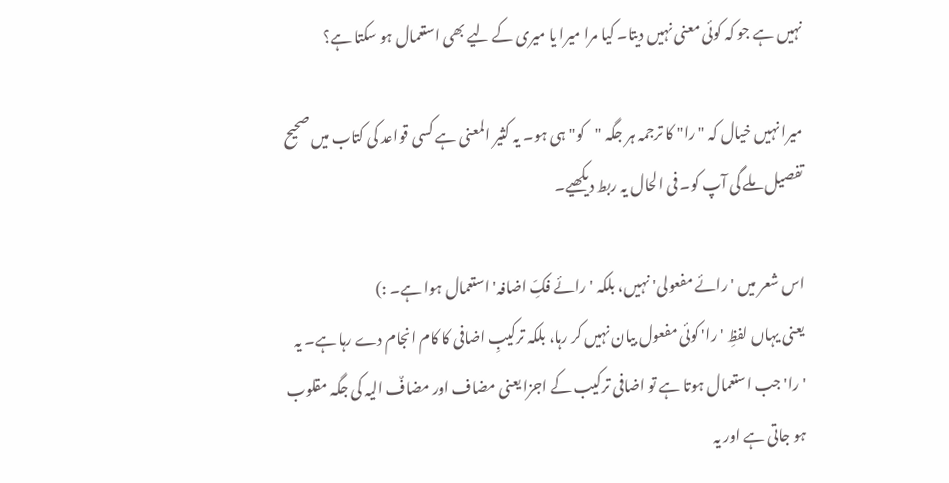نہیں ہے جو کہ کوئی معنی نہیں دیتا۔ کیا مرا میرا یا میری کے لیے بھی استعمال ہو سکتا ہے؟

میرا نہیں خیال کہ "را" کا ترجمہ ہر جگہ "کو" ہی ہو۔ یہ کثیر المعنی ہے کسی قواعد کی کتاب میں صحیح تفصیل ملے گی آپ کو۔ فی الحال یہ ربط دیکھیے۔

اس شعر میں 'رائے مفعولی' نہیں، بلکہ 'رائے فکِّ اضافہ' استعمال ہوا ہے۔ :)
یعنی یہاں لفظِ 'را' کوئی مفعول بیان نہیں کر رہا، بلکہ ترکیبِ اضافی کا کام انجام دے رہا ہے۔ یہ 'را' جب استعمال ہوتا ہے تو اضافی ترکیب کے اجزا یعنی مضاف اور مضافٌ‌ الیہ کی جگہ مقلوب ہو جاتی ہے اور یہ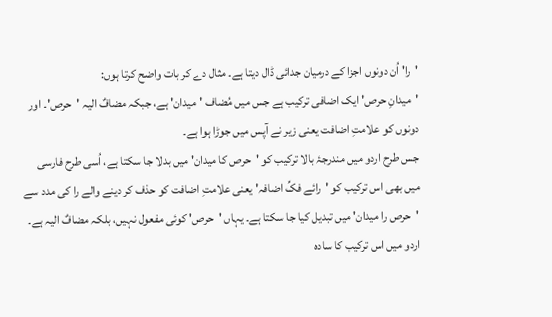'را' اُن دونوں اجزا کے درمیان جدائی ڈال دیتا ہے۔ مثال دے کر بات واضح کرتا ہوں:
'میدانِ حرص' ایک اضافی ترکیب ہے جس میں مُضاف 'میدان' ہے، جبکہ مضافٌ‌ الیہ 'حرص'۔ اور دونوں کو علامتِ اضافت یعنی زیر نے آپس میں جوڑا ہوا ہے۔
جس طرح اردو میں مندرجۂ بالا ترکیب کو 'حرص کا میدان' میں بدلا جا سکتا ہے، اُسی طرح فارسی میں بھی اس ترکیب کو 'رائے فکِّ اضافہ' یعنی علامتِ اضافت کو حذف کر دینے والے را کی مدد سے 'حرص را میدان' میں تبدیل کیا جا سکتا ہے۔ یہاں 'حرص' کوئی مفعول نہیں، بلکہ مضافٌ‌ الیہ ہے۔ اردو میں اس ترکیب کا سادہ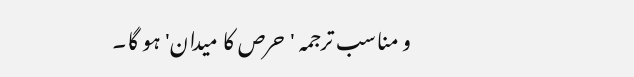و مناسب ترجمہ 'حرص کا میدان' ہو گا۔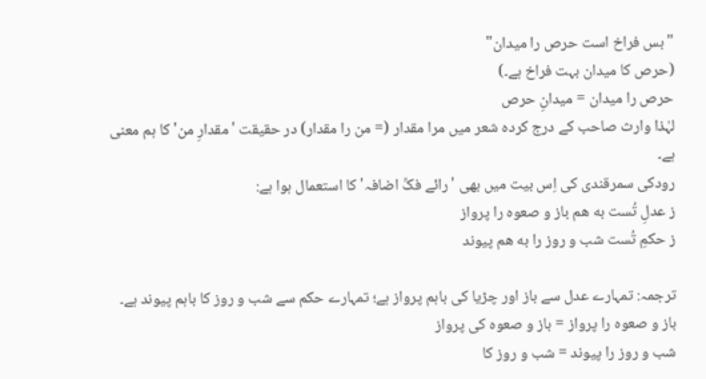"بس فراخ است حرص را میدان"
(حرص کا میدان بہت فراخ ہے۔)
حرص را میدان = میدانِ حرص
لہٰذا وارث صاحب کے درج کردہ شعر میں مرا مقدار (= من را مقدار) در حقیقت 'مقدارِ من' کا ہم معنی ہے۔
رودکی سمرقندی کی اِس بیت میں بھی 'رائے فکِّ اضافہ' کا استعمال ہوا ہے:
ز عدلِ تُست به هم باز و صعوه را پرواز
ز حکمِ تُست شب و روز را به هم پیوند

ترجمہ: تمہارے عدل سے باز اور چڑیا کی باہم پرواز ہے؛ تمہارے حکم سے شب و روز کا باہم پیوند ہے۔
باز و صعوه را پرواز = باز و صعوہ کی پرواز
شب و روز را پیوند = شب و روز کا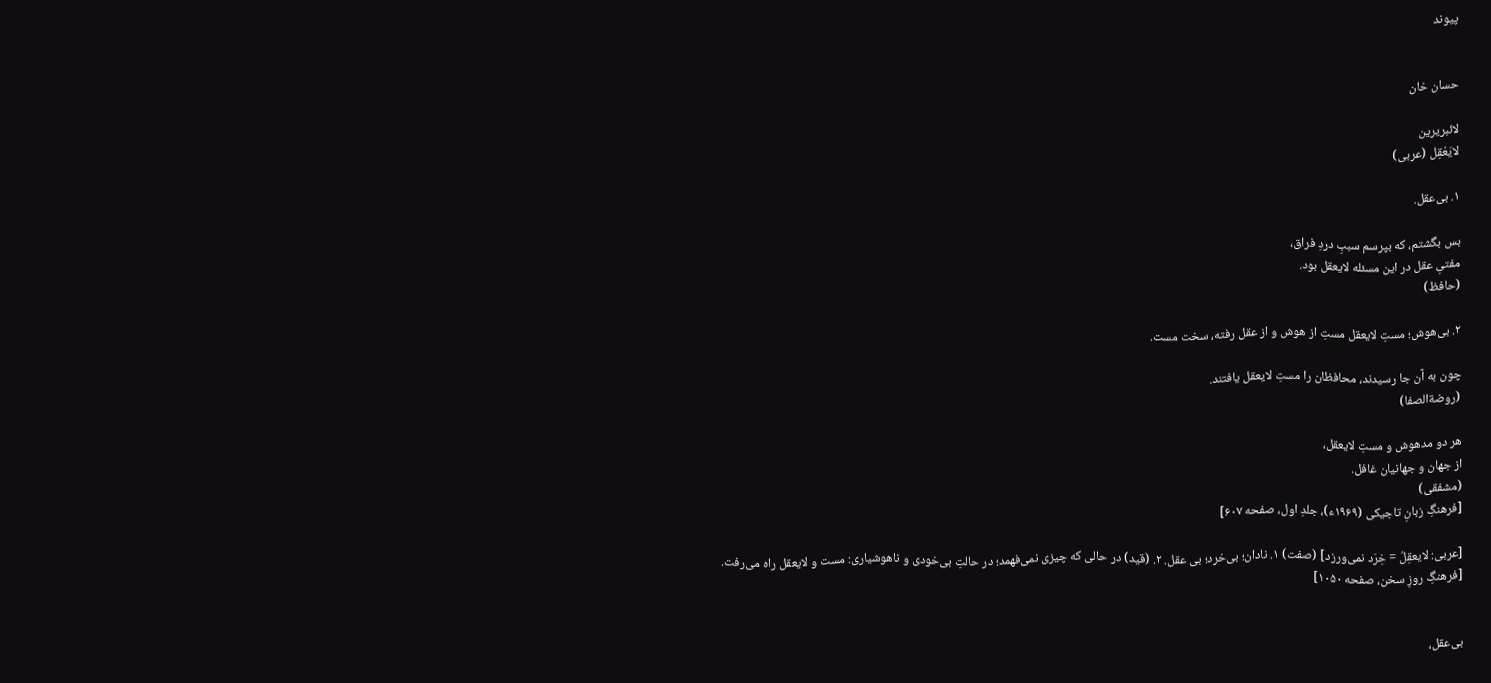پیوند


حسان خان

لائبریرین
لایَعْقِل (عربی)

۱. بی‌عقل.

بس بگشتم، که بپرسم سببِ دردِ فراق،
مفتیِ عقل در این مسئله لایعقل بود.
(حافظ)

۲. بی‌هوش؛ مستِ لایعقل مستِ از هوش و از عقل رفته، سخت مست.

چون به آن جا رسیدند، محافظان را مستِ لایعقل یافتند.
(روضة‌الصفا)

هر دو مدهوش و مستِ لایعقل،
از جهان و جهانیان غافل.
(مشفقی)
[فرهنگِ زبانِ تاجیکی (۱۹۶۹ء)، جلدِ اول، صفحه ۶۰۷]

[عربی: لایعقِلُ = خِرَد ‌نمی‌ورزد] (صفت) ۱. نادان؛ بی‌خرد؛ بی عقل. ۲. (قید) در حالی ‌که چیزی ‌نمی‌فهمد؛ در حالتِ بی‌خودی و ناهوشیاری: مست و لایعقل راه می‌رفت.
[فرهنگِ روزِ سخن، صفحه ۱۰۵۰]


بی‌عقل،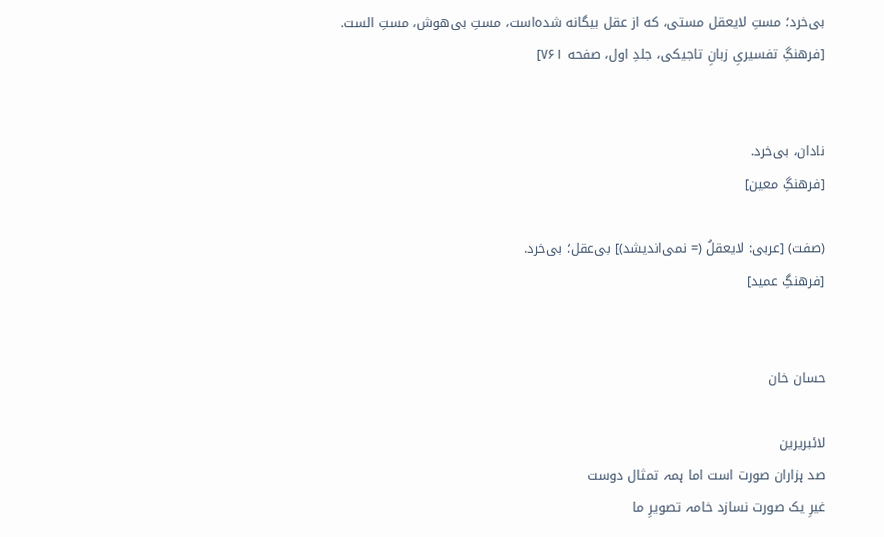بی‌خرد؛ مستِ لایعقل مستی، که از عقل بیگانه شده‌است، مستِ بی‌هوش، مستِ الست.
[فرهنگِ تفسیریِ زبانِ تاجیکی، جلدِ اول، صفحه ۷۶۱]


نادان، بی‌خرد.
[فرهنگِ معین]

(صفت) [عربی: لایعقلُ (= نمی‌اندیشد)] بی‌عقل؛ بی‌خرد.
[فرهنگِ عمید]


حسان خان

لائبریرین
صد ہزاران صورت است اما ہمہ تمثال دوست
غیرِ یک صورت نسازد خامہ تصویرِ ما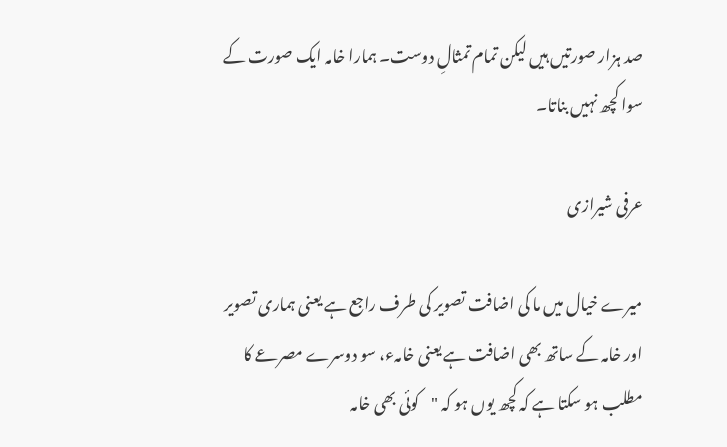صد ہزار صورتیں ہیں لیکن تمام تمثالِ دوست۔ ہمارا خامہ ایک صورت کے سوا کچھ نہیں بناتا۔

عرفی شیرازی

میرے خیال میں ما کی اضافت تصویر کی طرف راجع ہے یعنی ہماری تصویر اور خامہ کے ساتھ بھی اضافت ہے یعنی خامہء، سو دوسرے مصرعے کا مطلب ہو سکتا ہے کہ کچھ یوں ہو کہ "کوئی بھی خامہ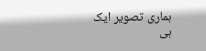ہماری تصویر ایک ہی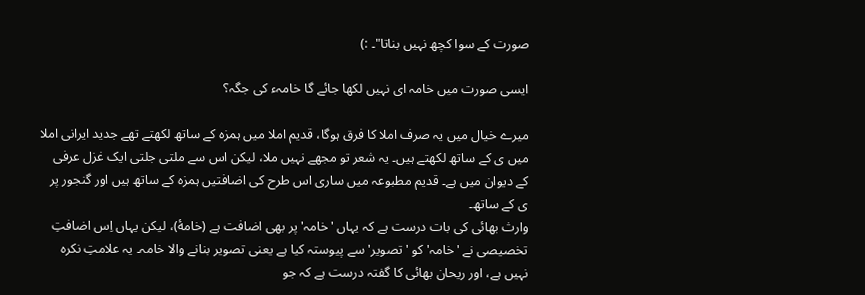صورت کے سوا کچھ نہیں بناتا"۔ :)

ایسی صورت میں خامہ ای نہیں لکھا جائے گا خامہء کی جگہ؟

میرے خیال میں یہ صرف املا کا فرق ہوگا، قدیم املا میں ہمزہ کے ساتھ لکھتے تھے جدید ایرانی املا میں ی کے ساتھ لکھتے ہیں۔ یہ شعر تو مجھے نہیں ملا، لیکن اس سے ملتی جلتی ایک غزل عرفی کے دیوان میں ہے۔ قدیم مطبوعہ میں ساری اس طرح کی اضافتیں ہمزہ کے ساتھ ہیں اور گنجور پر ی کے ساتھ۔
وارث بھائی کی بات درست ہے کہ یہاں 'خامہ' پر بھی اضافت ہے (خامهٔ)، لیکن یہاں اِس اضافتِ تخصیصی نے 'خامہ' کو 'تصویر' سے پیوستہ کیا ہے یعنی تصویر بنانے والا خامہ۔ یہ علامتِ نکرہ نہیں ہے، اور ریحان بھائی کا گفتہ درست ہے کہ جو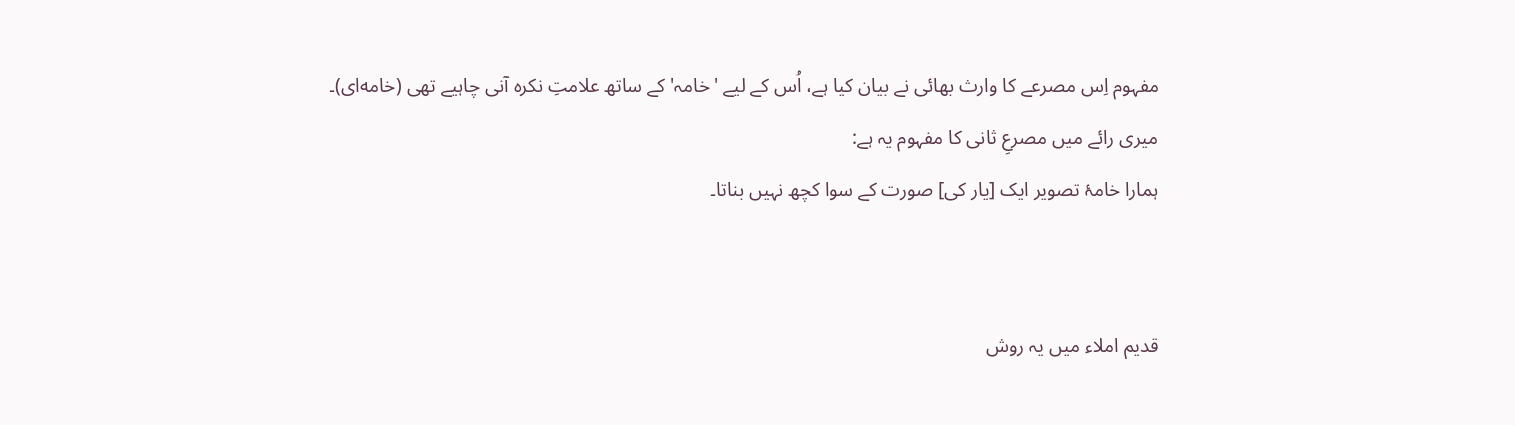مفہوم اِس مصرعے کا وارث بھائی نے بیان کیا ہے، اُس کے لیے 'خامہ' کے ساتھ علامتِ نکرہ آنی چاہیے تھی (خامه‌ای)۔
میری رائے میں مصرعِ ثانی کا مفہوم یہ ہے:
ہمارا خامۂ تصویر ایک [یار کی] صورت کے سوا کچھ نہیں بناتا۔


قدیم املاء میں یہ روش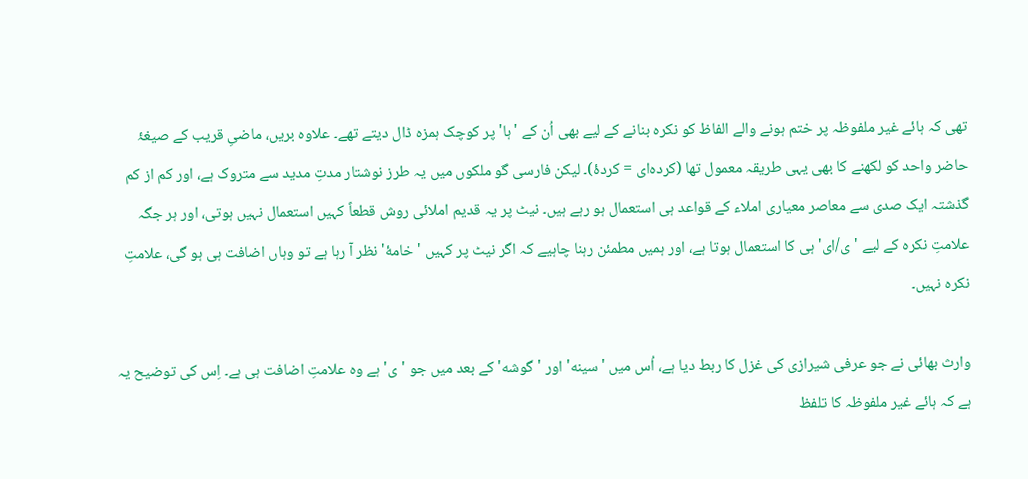تھی کہ ہائے غیر ملفوظہ پر ختم ہونے والے الفاظ کو نکرہ بنانے کے لیے بھی اُن کے 'ہا' پر کوچک ہمزہ ڈال دیتے تھے۔ علاوہ بریں، ماضیِ قریب کے صیغۂ حاضر واحد کو لکھنے کا بھی یہی طریقہ معمول تھا (کرده‌ای = کردهٔ)۔ لیکن فارسی گو ملکوں میں یہ طرز نوشتار مدتِ مدید سے متروک ہے، اور کم از کم گذشتہ ایک صدی سے معاصر معیاری املاء کے قواعد ہی استعمال ہو رہے ہیں۔ نیٹ پر یہ قدیم املائی روش قطعاً کہیں استعمال نہیں ہوتی، اور ہر جگہ علامتِ نکرہ کے لیے 'ی/ای' ہی کا استعمال ہوتا ہے، اور ہمیں مطمئن رہنا چاہیے کہ اگر نیٹ پر کہیں 'خامهٔ' نظر آ رہا ہے تو وہاں اضافت ہی ہو گی، علامتِ نکرہ نہیں۔

وارث بھائی نے جو عرفی شیرازی کی غزل کا ربط دیا ہے، اُس میں 'سینه' اور 'گوشه' کے بعد میں جو 'ی' ہے وہ علامتِ اضافت ہی ہے۔ اِس کی توضیح یہ ہے کہ ہائے غیر ملفوظہ کا تلفظ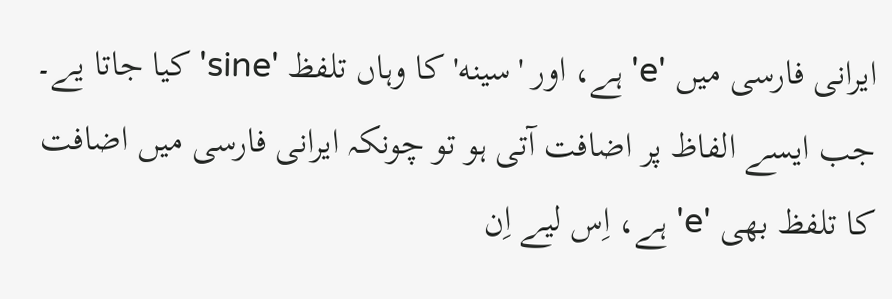ایرانی فارسی میں 'e' ہے، اور 'سینه' کا وہاں تلفظ 'sine' کیا جاتا یے۔ جب ایسے الفاظ پر اضافت آتی ہو تو چونکہ ایرانی فارسی میں اضافت کا تلفظ بھی 'e' ہے، اِس لیے اِن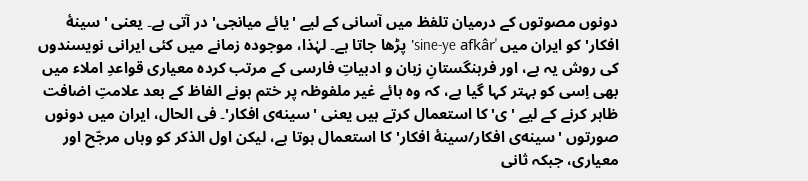دونوں مصوتوں کے درمیان تلفظ میں آسانی کے لیے 'یائے میانجی' در آتی ہے۔ یعنی 'سینهٔ افکار' کو ایران میں 'sine-ye afkâr' پڑھا جاتا ہے۔ لہٰذا، موجودہ زمانے میں کئی ایرانی نویسندوں کی روش یہ ہے، اور فرہنگستانِ زبان و ادبیاتِ فارسی کے مرتب کردہ معیاری قواعدِ املاء میں بھی اِسی کو بہتر کہا گیا ہے، کہ وہ ہائے غیر ملفوظہ پر ختم ہونے الفاظ کے بعد علامتِ اضافت ظاہر کرنے کے لیے 'ی' کا استعمال کرتے ہیں یعنی 'سینه‌ی افکار'۔ فی الحال، ایران میں دونوں صورتوں 'سینه‌ی افکار/سینهٔ افکار' کا استعمال ہوتا ہے، لیکن اول الذکر کو وہاں مرجّح اور معیاری، جبکہ ثانی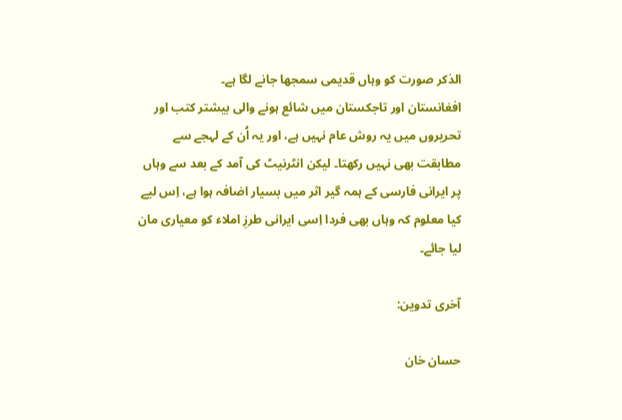الذکر صورت کو وہاں قدیمی سمجھا جانے لگا ہے۔
افغانستان اور تاجکستان میں شائع ہونے والی بیشتر کتب اور تحریروں میں یہ روش عام نہیں ہے، اور یہ اُن کے لہجے سے مطابقت بھی نہیں رکھتا۔ لیکن انٹرنیٹ کی آمد کے بعد سے وہاں پر ایرانی فارسی کے ہمہ گیر اثر میں بسیار اضافہ ہوا ہے، اِس لیے کیا معلوم کہ وہاں بھی فردا اِسی ایرانی طرزِ املاء کو معیاری مان لیا جائے۔

آخری تدوین:

حسان خان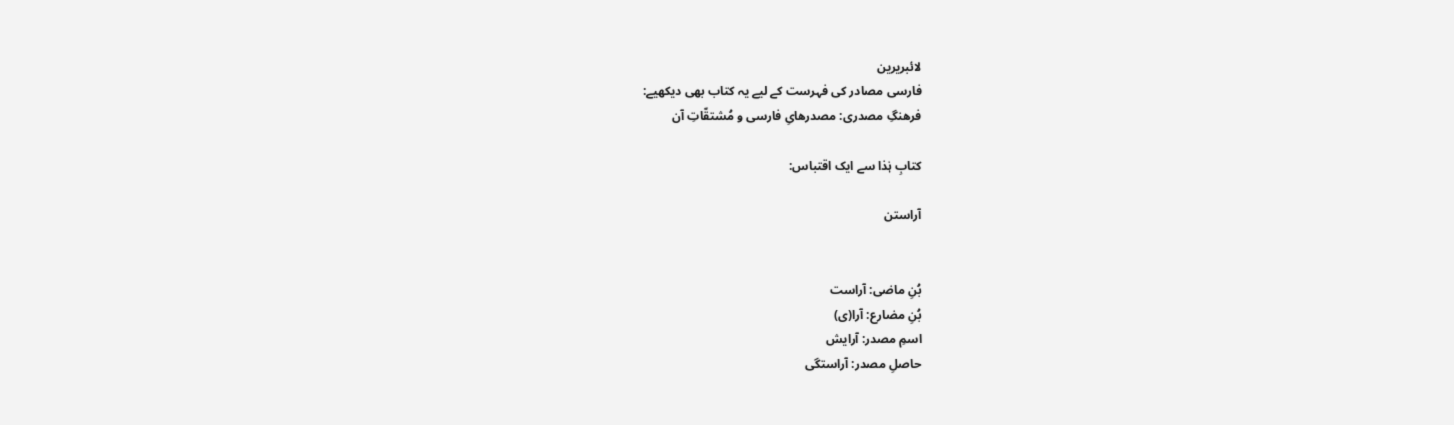لائبریرین
فارسی مصادر کی فہرست کے لیے یہ کتاب بھی دیکھیے:
فرهنگِ مصدری: مصدرهایِ فارسی و مُشتقّاتِ آن

کتابِ ہٰذا سے ایک اقتباس:

آراستن


بُنِ ماضی: آراست
بُنِ مضارع: آرا(ی)
اسمِ مصدر: آرایش
حاصلِ مصدر: آراستگی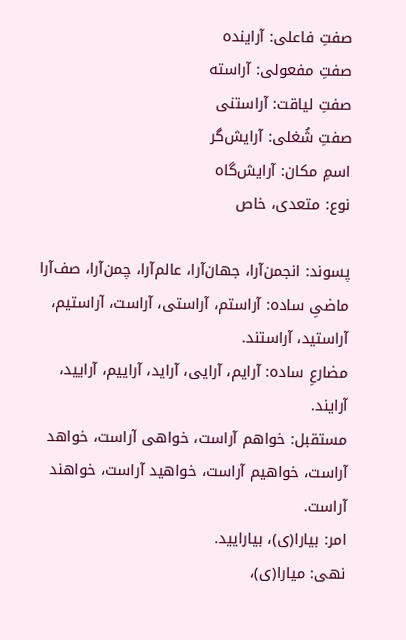صفتِ فاعلی: آراینده
صفتِ مفعولی: آراسته
صفتِ لیاقت: آراستنی
صفتِ شُغلی: آرایش‌گر
اسمِ مکان: آرایش‌گاه
نوع: متعدی، خاص

پسوند: انجمن‌آرا، جهان‌آرا، عالم‌آرا، چمن‌آرا، صف‌آرا
ماضیِ ساده: آراستم، آراستی، آراست، آراستیم، آراستید، آراستند.
مضارعِ ساده: آرایم، آرایی، آراید، آراییم، آرایید، آرایند.
مستقبل: خواهم آراست، خواهی آراست، خواهد آراست، خواهیم آراست، خواهید آراست، خواهند آراست.
امر: بیارا(ی)، بیارایید.
نهی: میارا(ی)،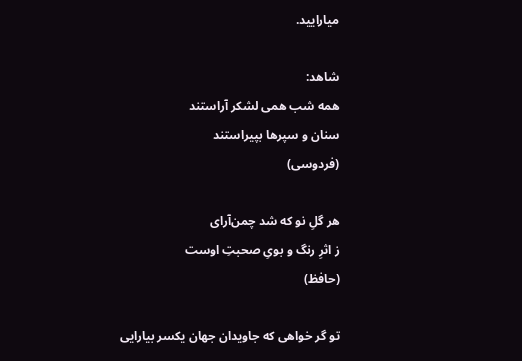میارایید.

شاهد:
همه شب همی لشکر آراستند
سنان و سپرها بپیراستند
(فردوسی)

هر گلِ نو که شد چمن‌آرای
ز اثرِ رنگ و بویِ صحبتِ اوست
(حافظ)

تو گر خواهی که جاویدان جهان یکسر بیارایی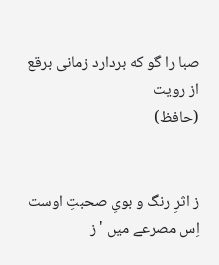صبا را گو که بردارد زمانی برقع از رویت
(حافظ)


ز اثرِ رنگ و بویِ صحبتِ اوست
اِس مصرعے میں 'ز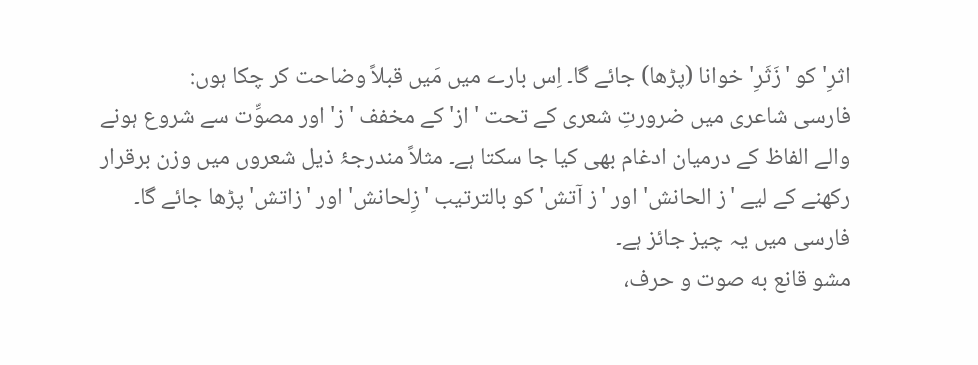اثرِ' کو 'زَثَرِ' خوانا (پڑھا) جائے گا۔ اِس بارے میں مَیں قبلاً وضاحت کر چکا ہوں:
فارسی شاعری میں ضرورتِ شعری کے تحت 'از' کے مخفف 'ز' اور مصوِّت سے شروع ہونے والے الفاظ کے درمیان ادغام بھی کیا جا سکتا ہے۔ مثلاً مندرجۂ ذیل شعروں میں وزن برقرار رکھنے کے لیے 'ز الحانش' اور 'ز آتش' کو بالترتیب 'زِلحانش' اور 'زاتش' پڑھا جائے گا۔ فارسی میں یہ چیز جائز ہے۔
مشو قانع به صوت و حرف،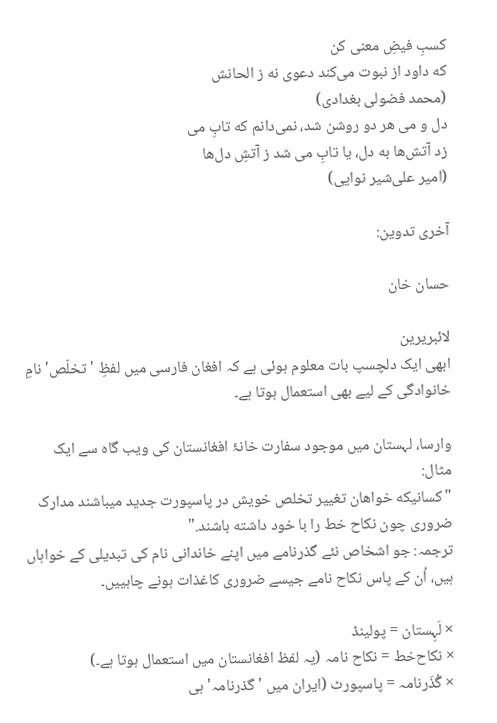کسبِ فیضِ معنی کن
که داود از نبوت می‌کند دعوی نه ز الحانش
(محمد فضولی بغدادی)
دل و می هر دو روشن شد، ‌نمی‌دانم که تابِ می
زد آتش‌ها به دل، یا تابِ می شد ز آتشِ دل‌ها
(امیر علی‌شیر نوایی)

آخری تدوین:

حسان خان

لائبریرین
ابھی ایک دلچسپ بات معلوم ہوئی ہے کہ افغان فارسی میں لفظِ 'تخلّص' نامِ خانوادگی کے لیے بھی استعمال ہوتا ہے۔

وارسا، لہستان میں موجود سفارت خانۂ افغانستان کی ویب گاہ سے ایک مثال:
"کسانیکه خواهان تغییر تخلص خویش در پاسپورت جدید میباشند مدارک ضروری چون نکاح خط را با خود داشته باشند."
ترجمہ: جو اشخاص نئے گذرنامے میں اپنے خاندانی نام کی تبدیلی کے خواہاں ہیں، اُن کے پاس نکاح نامے جیسے ضروری کاغذات ہونے چاہییں۔

× لَہِستان = پولینڈ
× نکاح‌خط = نکاح نامہ (یہ لفظ افغانستان میں استعمال ہوتا ہے۔)
× گُذَرنامہ = پاسپورٹ (ایران میں 'گذرنامہ' ہی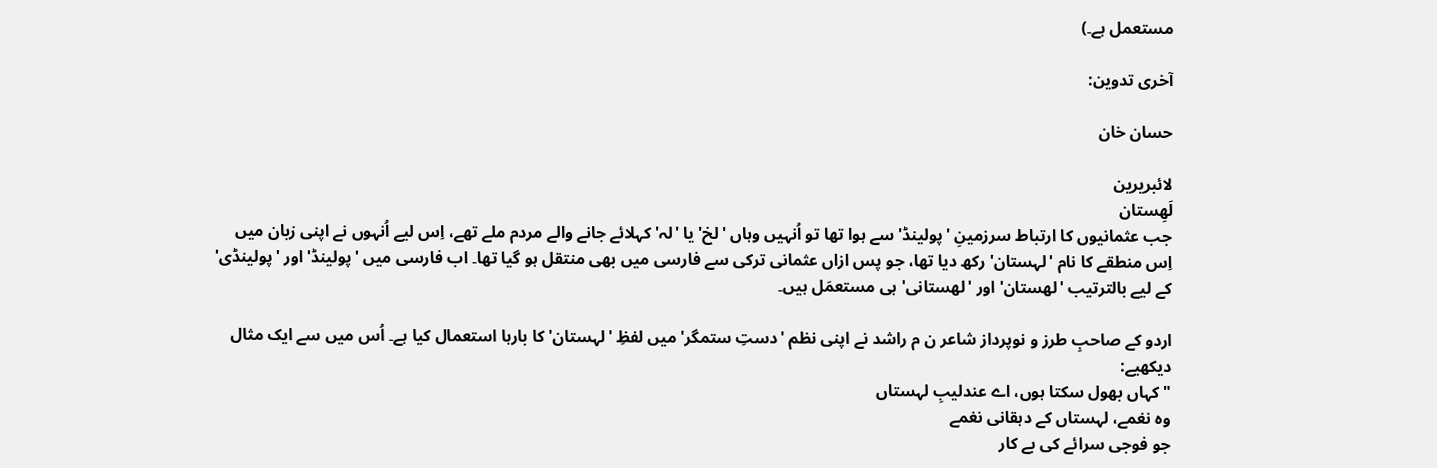مستعمل ہے۔)

آخری تدوین:

حسان خان

لائبریرین
لَهِستان
جب عثمانیوں کا ارتباط سرزمینِ 'پولینڈ' سے ہوا تھا تو اُنہیں وہاں 'لخ' یا 'لہ' کہلائے جانے والے مردم ملے تھے، اِس لیے اُنہوں نے اپنی زبان میں اِس منطقے کا نام 'لہستان' رکھ دیا تھا، جو پس ازاں عثمانی ترکی سے فارسی میں بھی منتقل ہو گیا تھا۔ اب فارسی میں 'پولینڈ' اور 'پولینڈی' کے لیے بالترتیب 'لهستان' اور 'لهستانی' ہی مستعمَل ہیں۔

اردو کے صاحبِ طرز و نوپرداز شاعر ن م راشد نے اپنی نظم 'دستِ ستمگر' میں لفظِ 'لہستان' کا بارہا استعمال کیا ہے۔ اُس میں سے ایک مثال دیکھیے:
"کہاں بھول سکتا ہوں، اے عندلیبِ لہستاں
وہ نغمے، لہستاں کے دہقانی نغمے
جو فوجی سرائے کی بے کار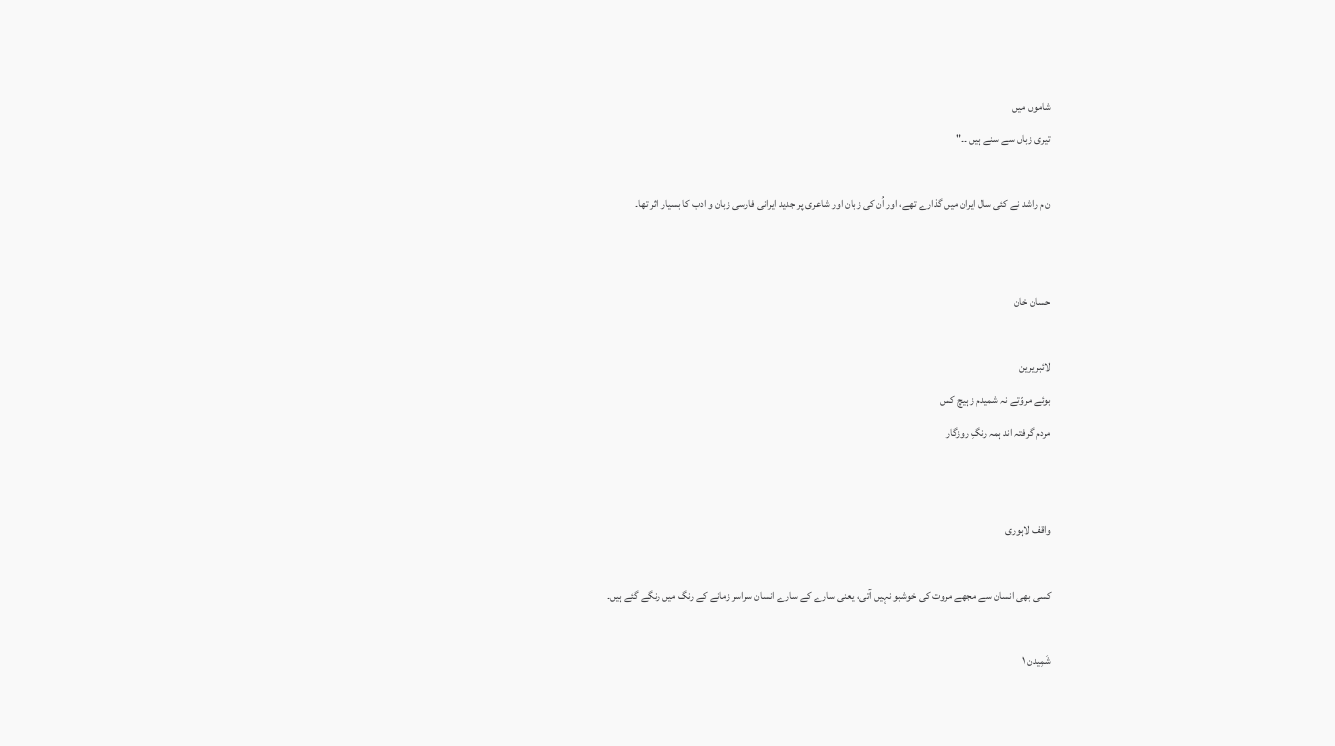شاموں میں
تیری زباں سے سنے ہیں ۔۔"

ن م راشد نے کئی سال ایران میں گذارے تھے، اور اُن کی زبان اور شاعری پر جدید ایرانی فارسی زبان و ادب کا بسیار اثر تھا۔


حسان خان

لائبریرین
بوئے مروّتے نہ شمیدم ز ہیچ کس
مردم گرفتہ اند ہمہ رنگِ روزگار


واقف لاہوری

کسی بھی انسان سے مجھے مروت کی خوشبو نہیں آتی، یعنی سارے کے سارے انسان سراسر زمانے کے رنگ میں رنگے گئے ہیں۔

شَمِیدن ۱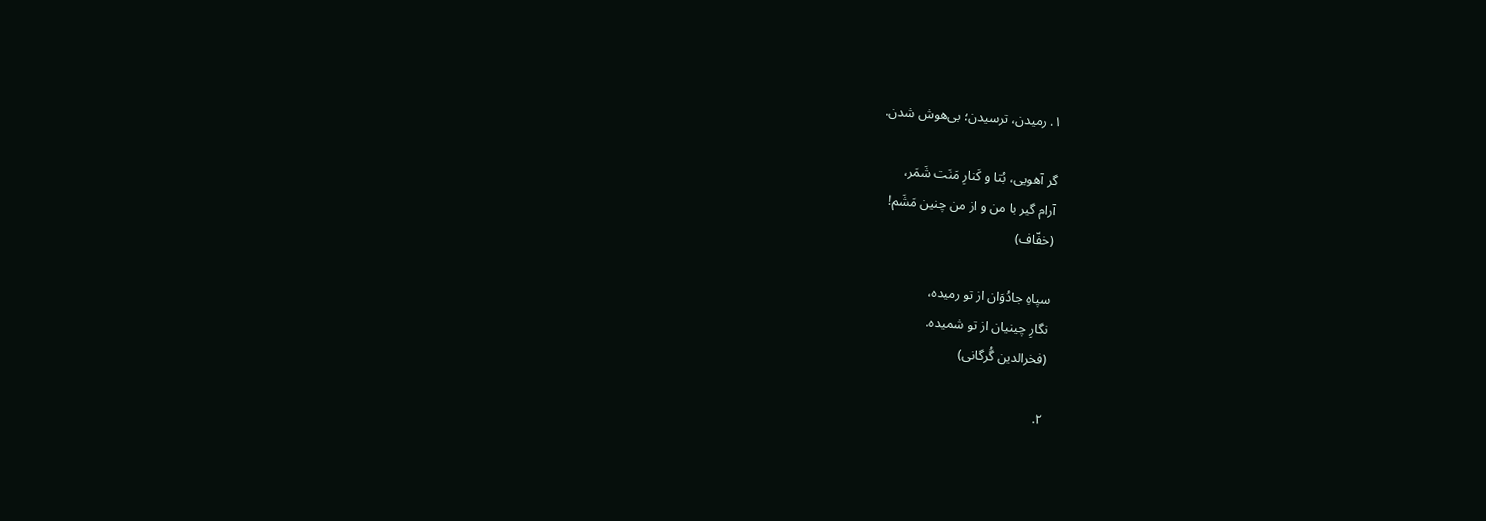۱. رمیدن، ترسیدن؛ بی‌هوش شدن.

گر آهویی، بُتا و کَنارِ مَنَت شَمَر،
آرام گیر با من و از من چنین مَشَم!
(خفّاف)

سپاهِ جادُوَان از تو رمیده،
نگارِ چینیان از تو شمیده.
(فخرالدین گُرگانی)

۲.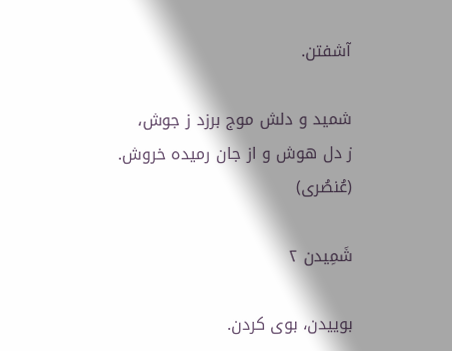آشفتن.

شمید و دلش موج برزد ز جوش،
ز دل هوش و از جان رمیده خروش.
(عُنصُری)

شَمِیدن ۲

بوییدن، بوی کردن.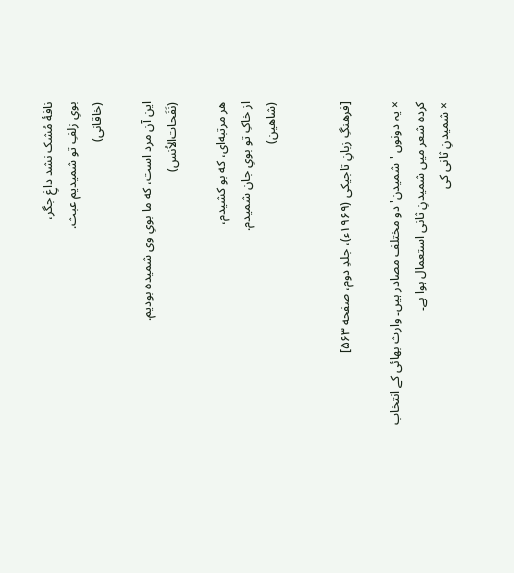نافهٔ مُشک نشد داغِ جگر،
بویِ زلفِ تو شمیدیم عبث.
(خاقانی)

این آن مرد است، که ما بویِ وی شمیده بودیم.
(نَفَحات‌الاُنس)

هر مرتبه‌ای، که بو کشیدم،
از خاکِ تو بویِ جان شمیدم.
(شاهین)


[فرهنگِ زبانِ تاجیکی (۱۹۶۹ء)، جلدِ دوم، صفحه ۵۶۳]

× یہ دونوں 'شمیدن' دو مختلف مصادر ہیں۔ وارث بھائی کے انتخاب کردہ شعر میں شمیدنِ ثانی استعمال ہوا ہے۔
× شمیدنِ ثانی کی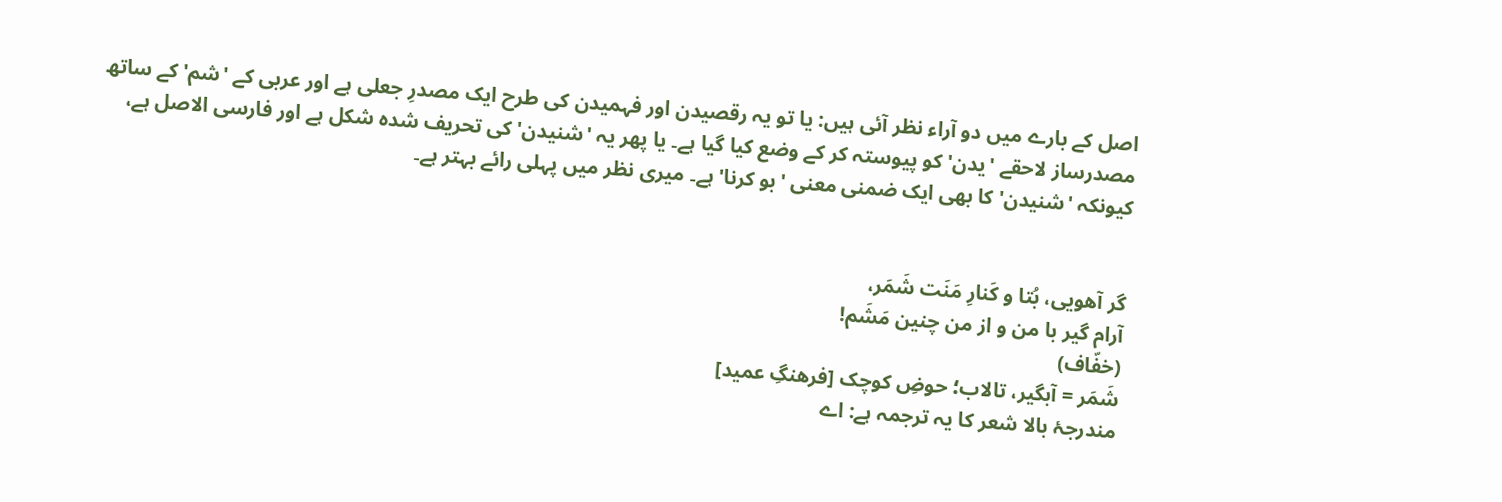اصل کے بارے میں دو آراء نظر آئی ہیں: یا تو یہ رقصیدن اور فہمیدن کی طرح ایک مصدرِ جعلی ہے اور عربی کے 'شم' کے ساتھ مصدرساز لاحقے 'یدن' کو پیوستہ کر کے وضع کیا گیا ہے۔ یا پھر یہ 'شنیدن' کی تحریف شدہ شکل ہے اور فارسی الاصل ہے، کیونکہ 'شنیدن' کا بھی ایک ضمنی معنی 'بو کرنا' ہے۔ میری نظر میں پہلی رائے بہتر ہے۔


گر آهویی، بُتا و کَنارِ مَنَت شَمَر،
آرام گیر با من و از من چنین مَشَم!
(خفّاف)
شَمَر = آبگیر، تالاب؛ حوضِ کوچک [فرهنگِ عمید]
مندرجۂ بالا شعر کا یہ ترجمہ ہے: اے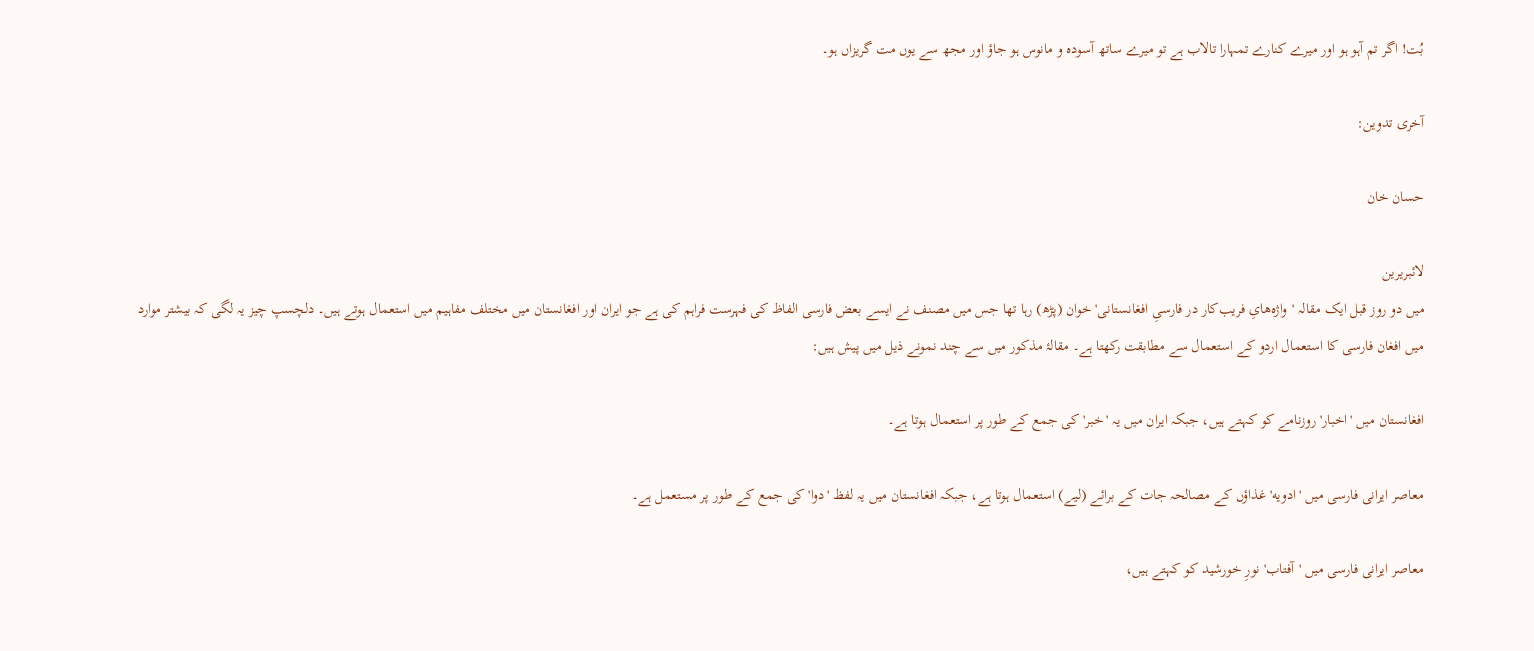بُت! اگر تم آہو ہو اور میرے کنارے تمہارا تالاب ہے تو میرے ساتھ آسودہ و مانوس ہو جاؤ اور مجھ سے یوں مت گریزاں ہو۔

آخری تدوین:

حسان خان

لائبریرین
میں دو روز قبل ایک مقالہ 'واژه‌هایِ فریب‌کار در فارسیِ افغانستانی' خوان (پڑھ) رہا تھا جس میں مصنف نے ایسے بعض فارسی الفاظ کی فہرست فراہم کی ہے جو ایران اور افغانستان میں مختلف مفاہیم میں استعمال ہوتے ہیں۔ دلچسپ چیز یہ لگی کہ بیشتر موارد میں افغان فارسی کا استعمال اردو کے استعمال سے مطابقت رکھتا ہے۔ مقالۂ مذکور میں سے چند نمونے ذیل میں پیش ہیں:

افغانستان میں 'اخبار' روزنامے کو کہتے ہیں، جبکہ ایران میں یہ 'خبر' کی جمع کے طور پر استعمال ہوتا ہے۔

معاصر ایرانی فارسی میں 'ادویه' غذاؤں کے مصالحہ جات کے برائے (لیے) استعمال ہوتا ہے، جبکہ افغانستان میں یہ لفظ 'دوا' کی جمع کے طور پر مستعمل ہے۔

معاصر ایرانی فارسی میں 'آفتاب' نورِ خورشید کو کہتے ہیں،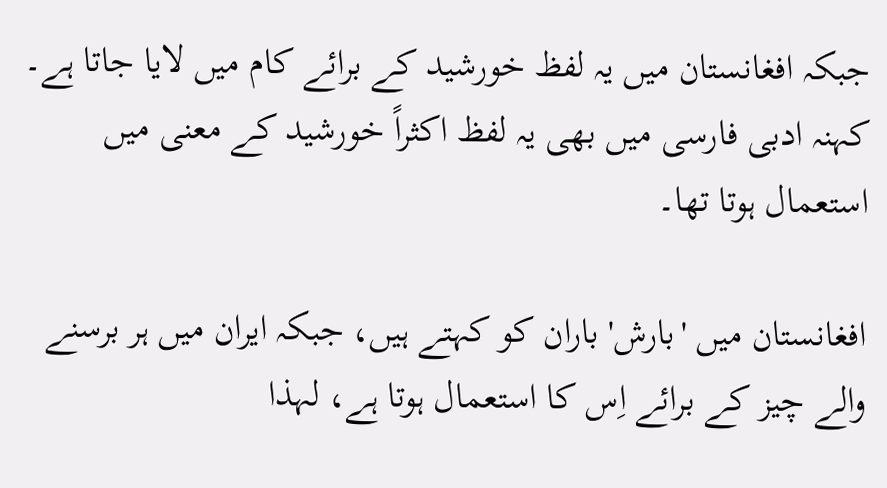جبکہ افغانستان میں یہ لفظ خورشید کے برائے کام میں لایا جاتا ہے۔ کہنہ ادبی فارسی میں بھی یہ لفظ اکثراً خورشید کے معنی میں استعمال ہوتا تھا۔

افغانستان میں 'بارش' باران کو کہتے ہیں، جبکہ ایران میں ہر برسنے والے چیز کے برائے اِس کا استعمال ہوتا ہے، لہذا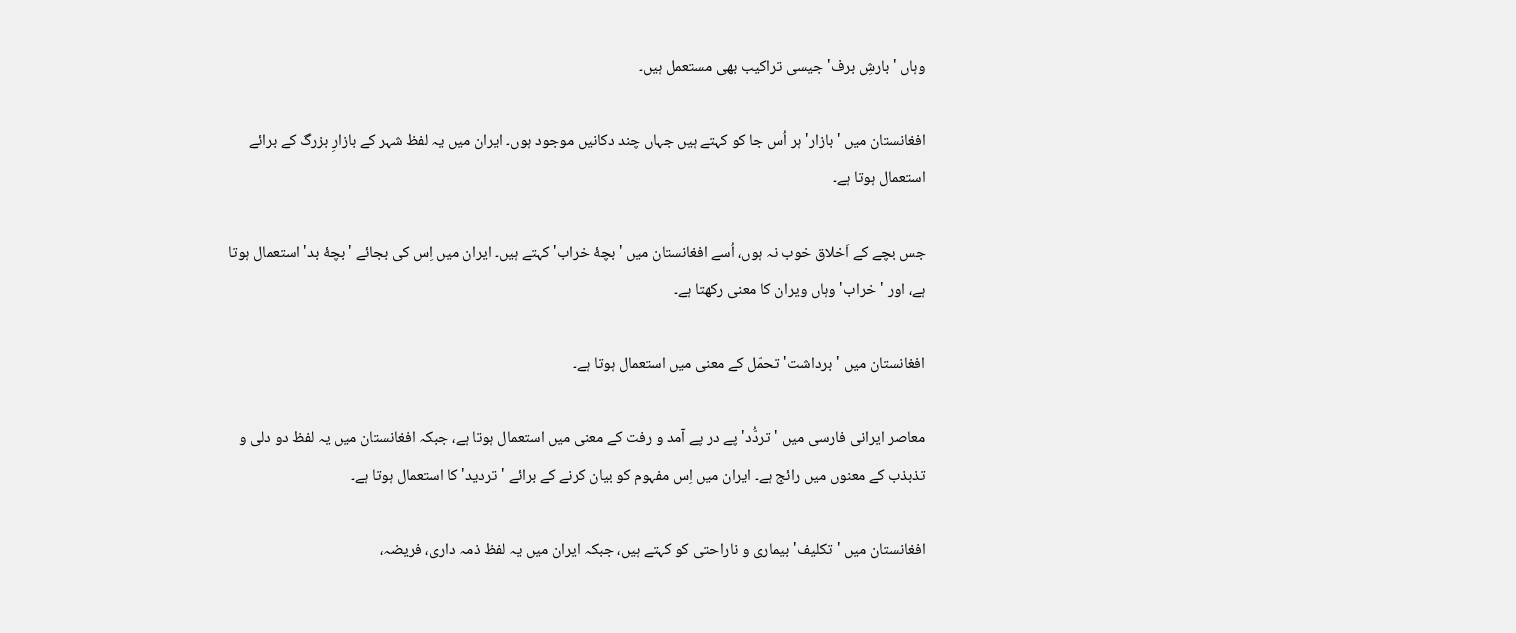وہاں 'بارشِ برف' جیسی تراکیب بھی مستعمل ہیں۔

افغانستان میں 'بازار' ہر اُس جا کو کہتے ہیں جہاں چند دکانیں موجود ہوں۔ ایران میں یہ لفظ شہر کے بازارِ بزرگ کے برائے استعمال ہوتا ہے۔

جس بچے کے اَخلاق خوب نہ ہوں، اُسے افغانستان میں 'بچهٔ خراب' کہتے ہیں۔ ایران میں اِس کی بجائے 'بچهٔ بد' استعمال ہوتا ہے، اور 'خراب' وہاں ویران کا معنی رکھتا ہے۔

افغانستان میں 'برداشت' تحمّل کے معنی میں استعمال ہوتا ہے۔

معاصر ایرانی فارسی میں 'تردُّد' پے در پے آمد و رفت کے معنی میں استعمال ہوتا ہے، جبکہ افغانستان میں یہ لفظ دو دلی و تذبذب کے معنوں میں رائج ہے۔ ایران میں اِس مفہوم کو بیان کرنے کے برائے 'تردید' کا استعمال ہوتا ہے۔

افغانستان میں 'تکلیف' بیماری و ناراحتی کو کہتے ہیں، جبکہ ایران میں یہ لفظ ذمہ داری، فریضہ،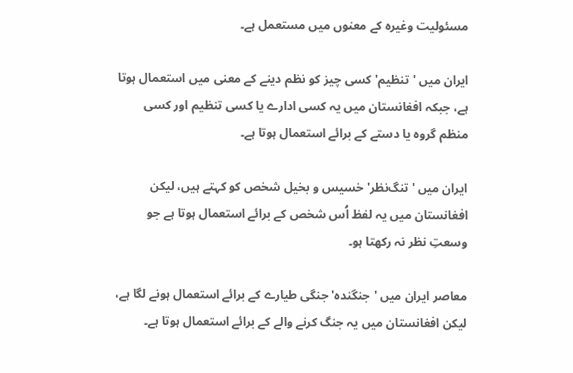مسئولیت وغیرہ کے معنوں میں مستعمل ہے۔

ایران میں 'تنظیم' کسی چیز کو نظم دینے کے معنی میں استعمال ہوتا ہے، جبکہ افغانستان میں یہ کسی ادارے یا کسی تنظیم اور کسی منظم گروہ یا دستے کے برائے استعمال ہوتا ہے۔

ایران میں 'تنگ‌نظر' خسیس و بخیل شخص کو کہتے ہیں، لیکن افغانستان میں یہ لفظ اُس شخص کے برائے استعمال ہوتا ہے جو وسعتِ نظر نہ رکھتا ہو۔

معاصر ایران میں 'جنگندہ' جنگی طیارے کے برائے استعمال ہونے لگا ہے، لیکن افغانستان میں یہ جنگ کرنے والے کے برائے استعمال ہوتا ہے۔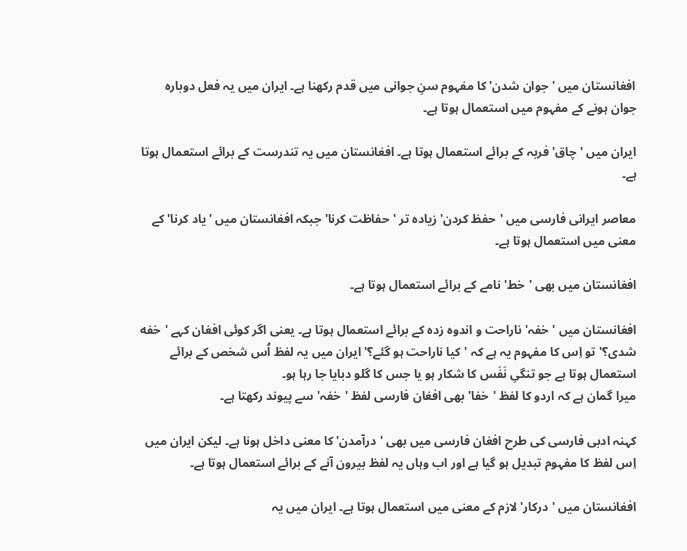افغانستان میں 'جوان شدن' کا مفہوم سنِ جوانی میں قدم رکھنا ہے۔ ایران میں یہ فعل دوبارہ جوان ہونے کے مفہوم میں استعمال ہوتا ہے۔

ایران میں 'چاق' فربہ کے برائے استعمال ہوتا ہے۔ افغانستان میں یہ تندرست کے برائے استعمال ہوتا ہے۔

معاصر ایرانی فارسی میں 'حفظ کردن' زیادہ تر 'حفاظت کرنا' جبکہ افغانستان میں 'یاد کرنا' کے معنی میں استعمال ہوتا ہے۔

افغانستان میں بھی 'خط' نامے کے برائے استعمال ہوتا ہے۔

افغانستان میں 'خفہ' ناراحت و اندوہ زدہ کے برائے استعمال ہوتا ہے۔ یعنی اگر کوئی افغان کہے 'خفه شدی؟' تو اِس کا مفہوم یہ ہے کہ 'کیا ناراحت ہو گئے؟' ایران میں یہ لفظ اُس شخص کے برائے استعمال ہوتا ہے جو تنگیِ نَفَس کا شکار ہو یا جس کا گلو دبایا جا رہا ہو۔
میرا گمان ہے کہ اردو کا لفظ 'خفا' بھی افغان فارسی لفظ 'خفہ' سے پیوند رکھتا ہے۔

کہنہ ادبی فارسی کی طرح افغان فارسی میں بھی 'درآمدن' کا معنی داخل ہونا ہے۔ لیکن ایران میں اِس لفظ کا مفہوم تبدیل ہو گیا ہے اور اب وہاں یہ لفظ بیرون آنے کے برائے استعمال ہوتا ہے۔

افغانستان میں 'درکار' لازم کے معنی میں استعمال ہوتا ہے۔ ایران میں یہ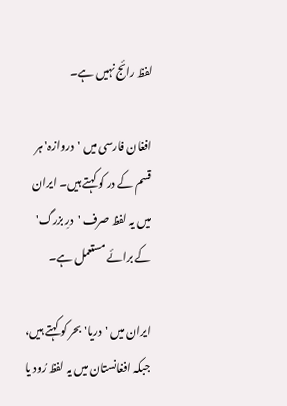لفظ رائج نہیں ہے۔

افغان فارسی میں 'دروازہ' ہر قسم کے در کو کہتے ہیں۔ ایران میں یہ لفظ صرف 'درِ بزرگ' کے برائے مستعمل ہے۔

ایران میں 'دریا' بحر کو کہتے ہیں، جبکہ افغانستان میں یہ لفظ رُود یا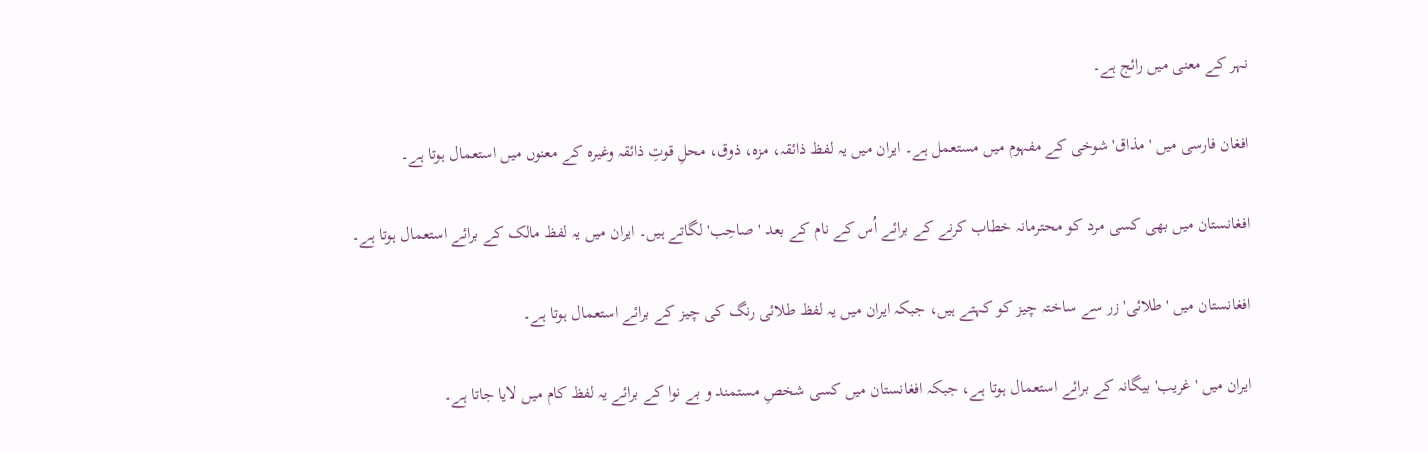نہر کے معنی میں رائج ہے۔

افغان فارسی میں 'مذاق' شوخی کے مفہوم میں مستعمل ہے۔ ایران میں یہ لفظ ذائقہ، مزہ، ذوق، محلِ قوتِ ذائقہ وغیرہ کے معنوں میں استعمال ہوتا ہے۔

افغانستان میں بھی کسی مرد کو محترمانہ خطاب کرنے کے برائے اُس کے نام کے بعد 'صاحِب' لگاتے ہیں۔ ایران میں یہ لفظ مالک کے برائے استعمال ہوتا ہے۔

افغانستان میں 'طلائی' زر سے ساختہ چیز کو کہتے ہیں، جبکہ ایران میں یہ لفظ طلائی رنگ کی چیز کے برائے استعمال ہوتا ہے۔

ایران میں 'غریب' بیگانہ کے برائے استعمال ہوتا ہے، جبکہ افغانستان میں کسی شخصِ مستمند و بے نوا کے برائے یہ لفظ کام میں لایا جاتا ہے۔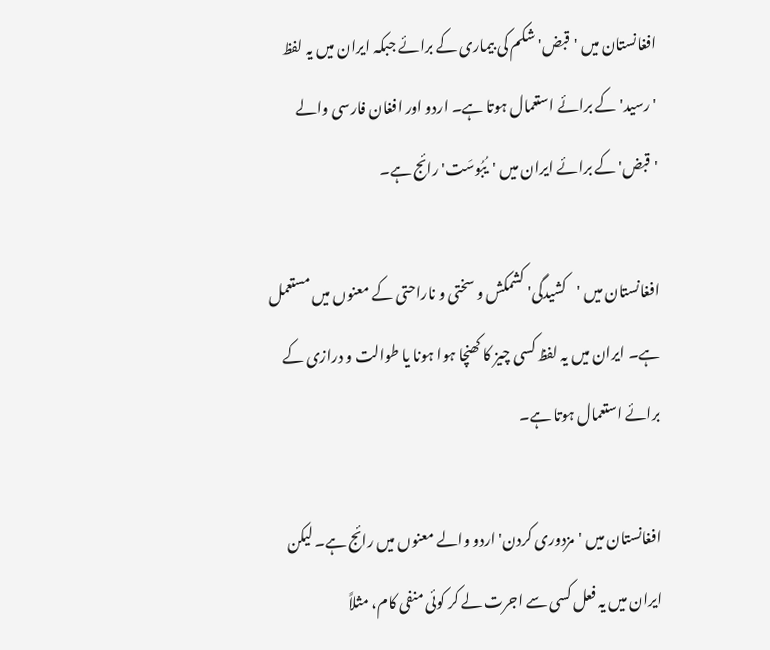افغانستان میں 'قبض' شکم کی بیماری کے برائے جبکہ ایران میں یہ لفظ 'رسید' کے برائے استعمال ہوتا ہے۔ اردو اور افغان فارسی والے 'قبض' کے برائے ایران میں 'یُبُوسَت' رائج ہے۔

افغانستان میں 'کشیدگی' کشمکش و سختی و ناراحتی کے معنوں میں مستعمل ہے۔ ایران میں یہ لفظ کسی چیز کا کھنچا ہوا ہونا یا طوالت و درازی کے برائے استعمال ہوتا ہے۔

افغانستان میں 'مزدوری کردن' اردو والے معنوں میں رائج ہے۔ لیکن ایران میں یہ فعل کسی سے اجرت لے کر کوئی منفی کام، مثلاً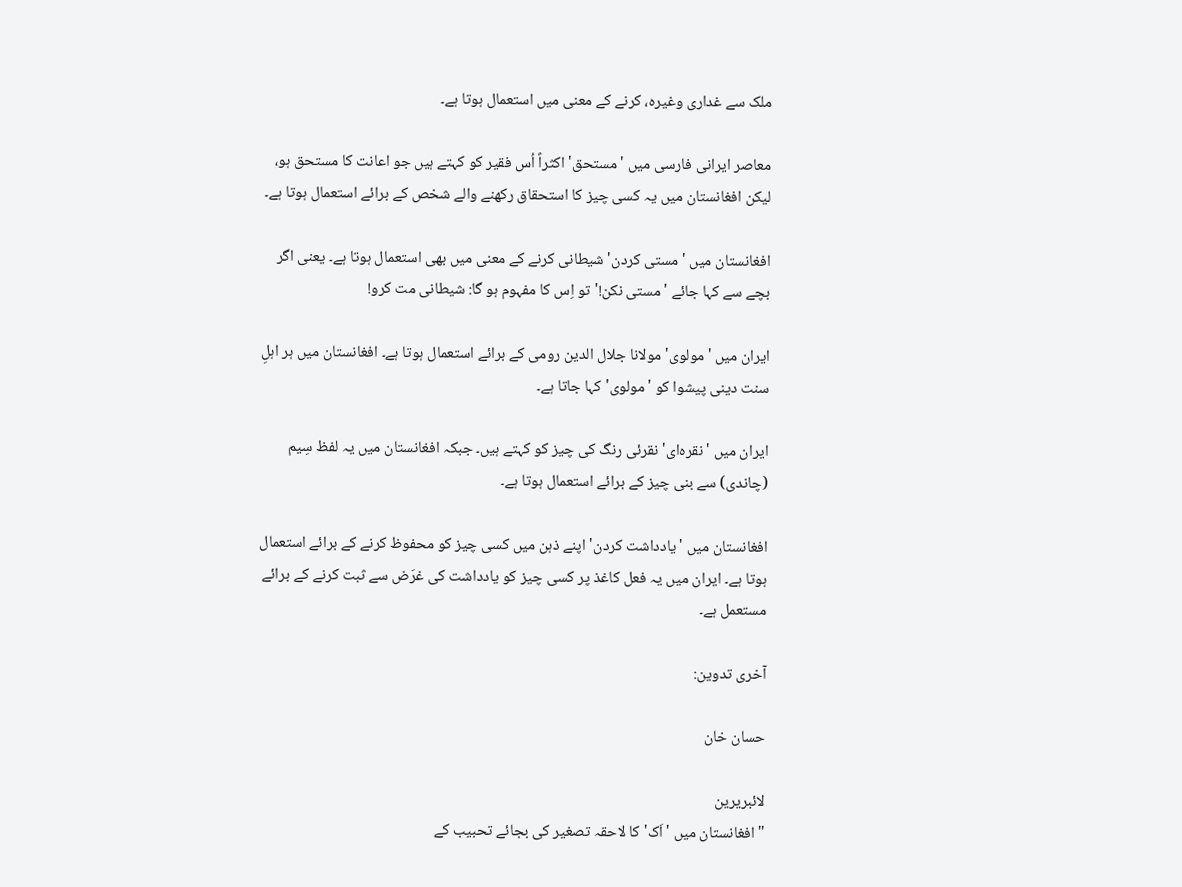ملک سے غداری وغیرہ، کرنے کے معنی میں استعمال ہوتا ہے۔

معاصر ایرانی فارسی میں 'مستحق' اکثراً اُس فقیر کو کہتے ہیں جو اعانت کا مستحق ہو، لیکن افغانستان میں یہ کسی چیز کا استحقاق رکھنے والے شخص کے برائے استعمال ہوتا ہے۔

افغانستان میں 'مستی کردن' شیطانی کرنے کے معنی میں بھی استعمال ہوتا ہے۔ یعنی اگر بچے سے کہا جائے 'مستی نکن!' تو اِس کا مفہوم ہو گا: شیطانی مت کرو!

ایران میں 'مولوی' مولانا جلال الدین رومی کے برائے استعمال ہوتا ہے۔ افغانستان میں ہر اہلِ سنت دینی پیشوا کو 'مولوی' کہا جاتا ہے۔

ایران میں 'نقره‌ای' نقرئی رنگ کی چیز کو کہتے ہیں۔ جبکہ افغانستان میں یہ لفظ سِیم (چاندی) سے بنی چیز کے برائے استعمال ہوتا ہے۔

افغانستان میں 'یادداشت کردن' اپنے ذہن میں کسی چیز کو محفوظ کرنے کے برائے استعمال ہوتا ہے۔ ایران میں یہ فعل کاغذ پر کسی چیز کو یادداشت کی غرَض سے ثبت کرنے کے برائے مستعمل ہے۔

آخری تدوین:

حسان خان

لائبریرین
"افغانستان میں 'اَک' کا لاحقہ تصغیر کی بجائے تحبیب کے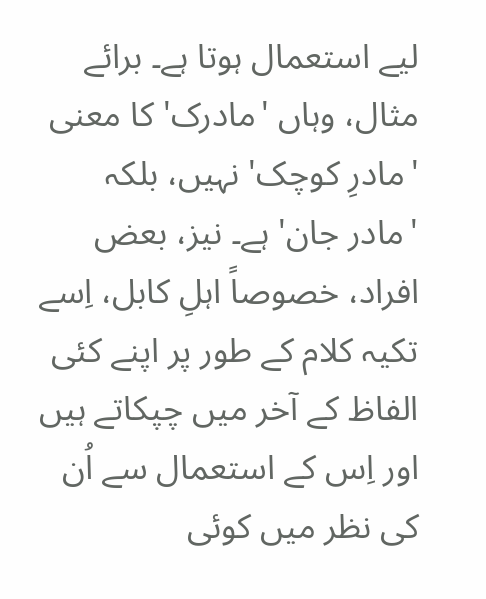لیے استعمال ہوتا ہے۔ برائے مثال، وہاں 'مادرک' کا معنی 'مادرِ کوچک' نہیں، بلکہ 'مادر جان' ہے۔ نیز، بعض افراد، خصوصاً اہلِ کابل، اِسے تکیہ کلام کے طور پر اپنے کئی الفاظ کے آخر میں چپکاتے ہیں اور اِس کے استعمال سے اُن کی نظر میں کوئی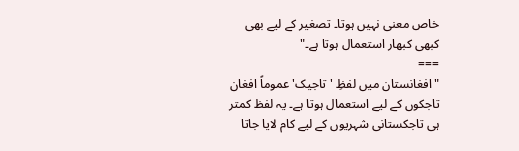خاص معنی نہیں ہوتا۔ تصغیر کے لیے بھی کبھی کبھار استعمال ہوتا ہے۔"
===
"افغانستان میں لفظِ 'تاجیک' عموماً افغان تاجکوں کے لیے استعمال ہوتا ہے۔ یہ لفظ کمتر ہی تاجکستانی شہریوں کے لیے کام لایا جاتا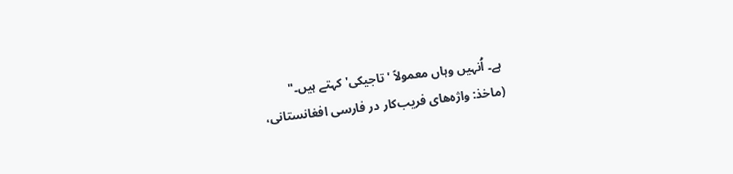ہے۔ اُنہیں وہاں معمولاً 'تاجیکی' کہتے ہیں۔"
(ماخذ: واژه‌های فریب‌کار در فارسی افغانستانی،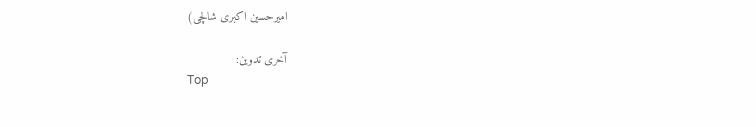امیرحسین اکبری شالچی)

آخری تدوین:
Top